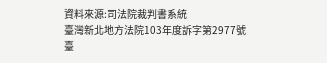資料來源:司法院裁判書系統
臺灣新北地方法院103年度訴字第2977號
臺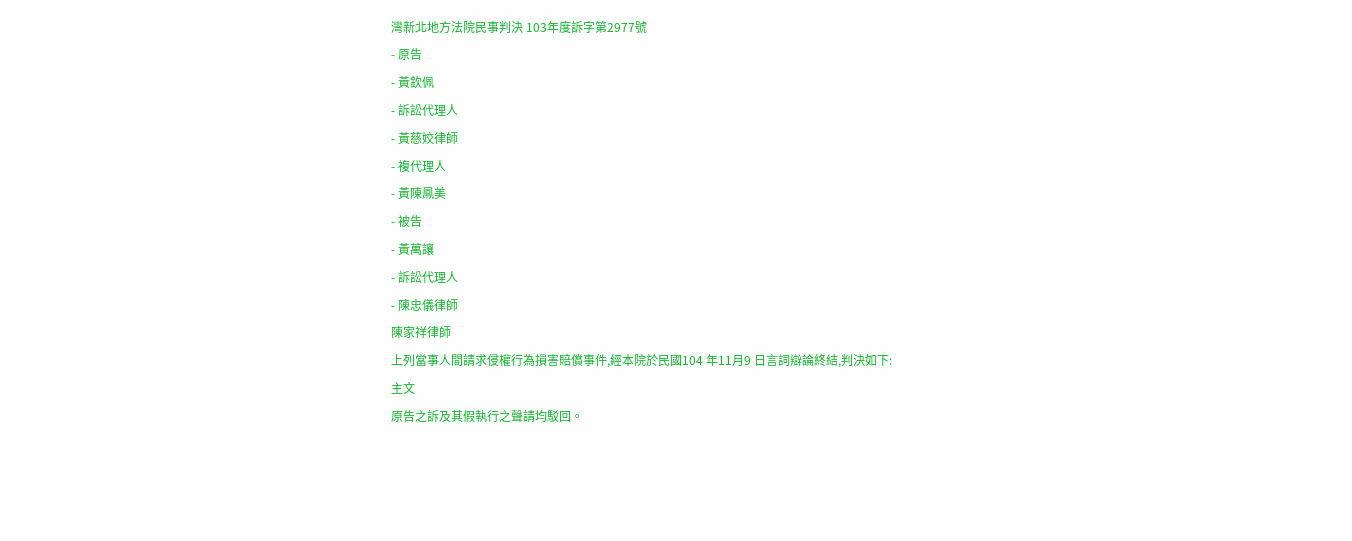灣新北地方法院民事判決 103年度訴字第2977號
- 原告
- 黃欽佩
- 訴訟代理人
- 黃慈姣律師
- 複代理人
- 黃陳鳳美
- 被告
- 黃萬讓
- 訴訟代理人
- 陳忠儀律師
陳家祥律師
上列當事人間請求侵權行為損害賠償事件,經本院於民國104 年11月9 日言詞辯論終結,判決如下:
主文
原告之訴及其假執行之聲請均駁回。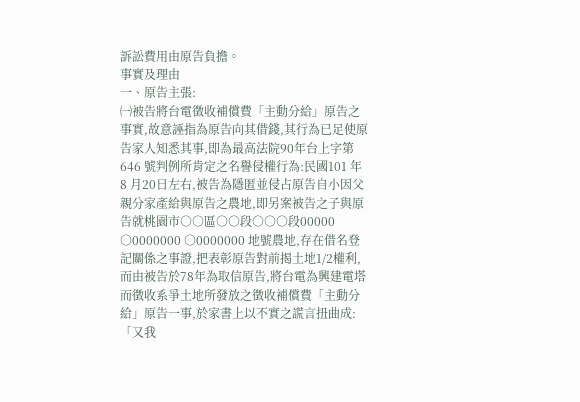訴訟費用由原告負擔。
事實及理由
一、原告主張:
㈠被告將台電徵收補償費「主動分給」原告之事實,故意誣指為原告向其借錢,其行為已足使原告家人知悉其事,即為最高法院90年台上字第646 號判例所肯定之名譽侵權行為:民國101 年8 月20日左右,被告為隱匿並侵占原告自小因父親分家產給與原告之農地,即另案被告之子與原告就桃園市○○區○○段○○○段00000 ○0000000 ○0000000 地號農地,存在借名登記關係之事證,把表彰原告對前揭土地1/2權利,而由被告於78年為取信原告,將台電為興建電塔而徵收系爭土地所發放之徵收補償費「主動分給」原告一事,於家書上以不實之謊言扭曲成:「又我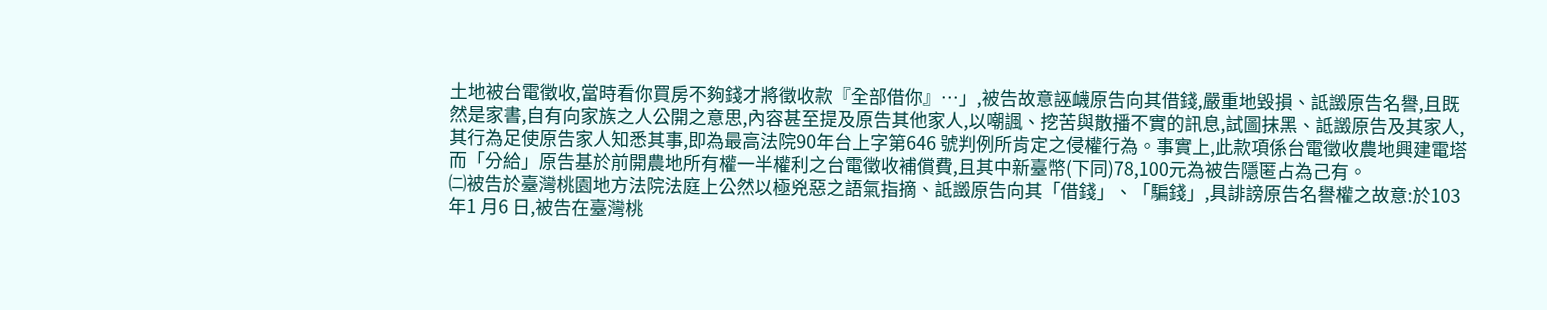土地被台電徵收,當時看你買房不夠錢才將徵收款『全部借你』…」,被告故意誣衊原告向其借錢,嚴重地毀損、詆譭原告名譽,且既然是家書,自有向家族之人公開之意思,內容甚至提及原告其他家人,以嘲諷、挖苦與散播不實的訊息,試圖抹黑、詆譭原告及其家人,其行為足使原告家人知悉其事,即為最高法院90年台上字第646 號判例所肯定之侵權行為。事實上,此款項係台電徵收農地興建電塔而「分給」原告基於前開農地所有權一半權利之台電徵收補償費,且其中新臺幣(下同)78,100元為被告隱匿占為己有。
㈡被告於臺灣桃園地方法院法庭上公然以極兇惡之語氣指摘、詆譭原告向其「借錢」、「騙錢」,具誹謗原告名譽權之故意:於103 年1 月6 日,被告在臺灣桃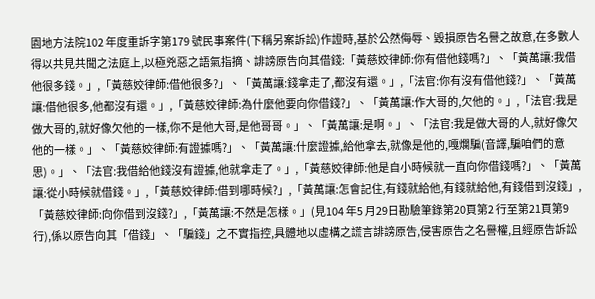園地方法院102 年度重訴字第179 號民事案件(下稱另案訴訟)作證時,基於公然侮辱、毀損原告名譽之故意,在多數人得以共見共聞之法庭上,以極兇惡之語氣指摘、誹謗原告向其借錢:「黃慈姣律師:你有借他錢嗎?」、「黃萬讓:我借他很多錢。」,「黃慈姣律師:借他很多?」、「黃萬讓:錢拿走了,都沒有還。」,「法官:你有沒有借他錢?」、「黃萬讓:借他很多,他都沒有還。」,「黃慈姣律師:為什麼他要向你借錢?」、「黃萬讓:作大哥的,欠他的。」,「法官:我是做大哥的,就好像欠他的一樣,你不是他大哥,是他哥哥。」、「黃萬讓:是啊。」、「法官:我是做大哥的人,就好像欠他的一樣。」、「黃慈姣律師:有證據嗎?」、「黃萬讓:什麼證據,給他拿去,就像是他的,嘎爛騙(音譯,騙咱們的意思)。」、「法官:我借給他錢沒有證據,他就拿走了。」,「黃慈姣律師:他是自小時候就一直向你借錢嗎?」、「黃萬讓:從小時候就借錢。」,「黃慈姣律師:借到哪時候?」,「黃萬讓:怎會記住,有錢就給他,有錢就給他,有錢借到沒錢」,「黃慈姣律師:向你借到沒錢?」,「黃萬讓:不然是怎樣。」(見104 年5 月29日勘驗筆錄第20頁第2 行至第21頁第9 行),係以原告向其「借錢」、「騙錢」之不實指控,具體地以虛構之謊言誹謗原告,侵害原告之名譽權,且經原告訴訟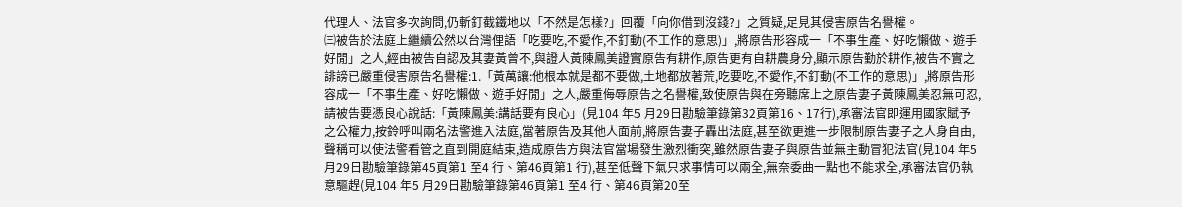代理人、法官多次詢問,仍斬釘截鐵地以「不然是怎樣?」回覆「向你借到沒錢?」之質疑,足見其侵害原告名譽權。
㈢被告於法庭上繼續公然以台灣俚語「吃要吃,不愛作,不釘動(不工作的意思)」,將原告形容成一「不事生產、好吃懶做、遊手好閒」之人,經由被告自認及其妻黃曾不,與證人黃陳鳳美證實原告有耕作,原告更有自耕農身分,顯示原告勤於耕作,被告不實之誹謗已嚴重侵害原告名譽權:1.「黃萬讓:他根本就是都不要做,土地都放著荒,吃要吃,不愛作,不釘動(不工作的意思)」,將原告形容成一「不事生產、好吃懶做、遊手好閒」之人,嚴重侮辱原告之名譽權,致使原告與在旁聽席上之原告妻子黃陳鳳美忍無可忍,請被告要憑良心說話:「黃陳鳳美:講話要有良心」(見104 年5 月29日勘驗筆錄第32頁第16、17行),承審法官即運用國家賦予之公權力,按鈴呼叫兩名法警進入法庭,當著原告及其他人面前,將原告妻子轟出法庭,甚至欲更進一步限制原告妻子之人身自由,聲稱可以使法警看管之直到開庭結束,造成原告方與法官當場發生激烈衝突,雖然原告妻子與原告並無主動冒犯法官(見104 年5 月29日勘驗筆錄第45頁第1 至4 行、第46頁第1 行),甚至低聲下氣只求事情可以兩全,無奈委曲一點也不能求全,承審法官仍執意驅趕(見104 年5 月29日勘驗筆錄第46頁第1 至4 行、第46頁第20至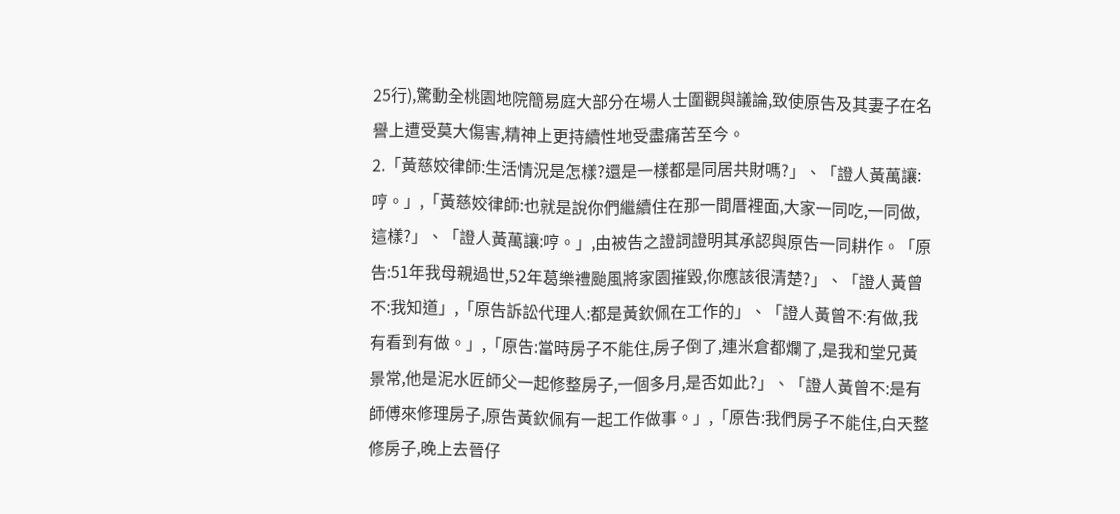25行),驚動全桃園地院簡易庭大部分在場人士圍觀與議論,致使原告及其妻子在名譽上遭受莫大傷害,精神上更持續性地受盡痛苦至今。
2.「黃慈姣律師:生活情況是怎樣?還是一樣都是同居共財嗎?」、「證人黃萬讓:哼。」,「黃慈姣律師:也就是說你們繼續住在那一間厝裡面,大家一同吃,一同做,這樣?」、「證人黃萬讓:哼。」,由被告之證詞證明其承認與原告一同耕作。「原告:51年我母親過世,52年葛樂禮颱風將家園摧毀,你應該很清楚?」、「證人黃曾不:我知道」,「原告訴訟代理人:都是黃欽佩在工作的」、「證人黃曾不:有做,我有看到有做。」,「原告:當時房子不能住,房子倒了,連米倉都爛了,是我和堂兄黃景常,他是泥水匠師父一起修整房子,一個多月,是否如此?」、「證人黃曾不:是有師傅來修理房子,原告黃欽佩有一起工作做事。」,「原告:我們房子不能住,白天整修房子,晚上去晉仔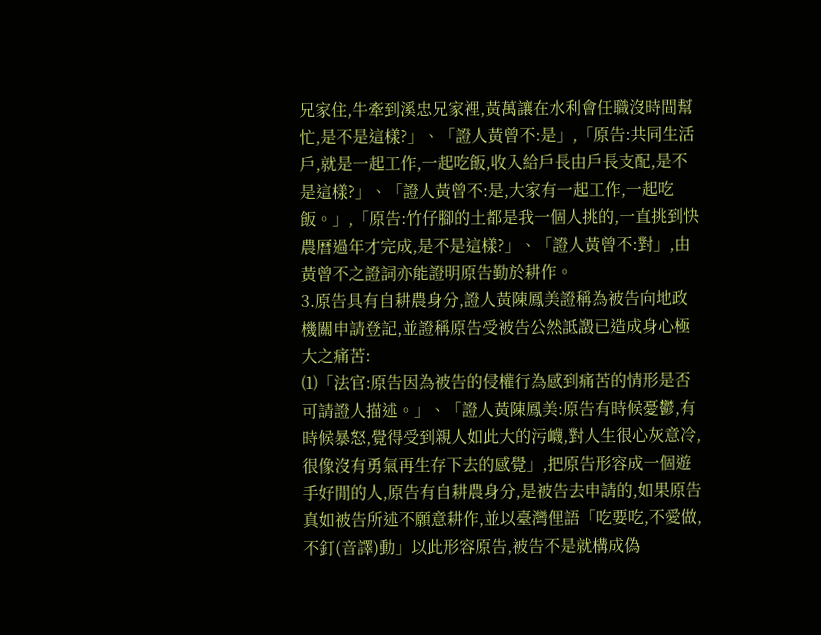兄家住,牛牽到溪忠兄家裡,黃萬讓在水利會任職沒時間幫忙,是不是這樣?」、「證人黃曾不:是」,「原告:共同生活戶,就是一起工作,一起吃飯,收入給戶長由戶長支配,是不是這樣?」、「證人黃曾不:是,大家有一起工作,一起吃飯。」,「原告:竹仔腳的土都是我一個人挑的,一直挑到快農曆過年才完成,是不是這樣?」、「證人黃曾不:對」,由黃曾不之證詞亦能證明原告勤於耕作。
3.原告具有自耕農身分,證人黃陳鳳美證稱為被告向地政機關申請登記,並證稱原告受被告公然詆譭已造成身心極大之痛苦:
⑴「法官:原告因為被告的侵權行為感到痛苦的情形是否可請證人描述。」、「證人黃陳鳳美:原告有時候憂鬱,有時候暴怒,覺得受到親人如此大的污衊,對人生很心灰意冷,很像沒有勇氣再生存下去的感覺」,把原告形容成一個遊手好閒的人,原告有自耕農身分,是被告去申請的,如果原告真如被告所述不願意耕作,並以臺灣俚語「吃要吃,不愛做,不釘(音譯)動」以此形容原告,被告不是就構成偽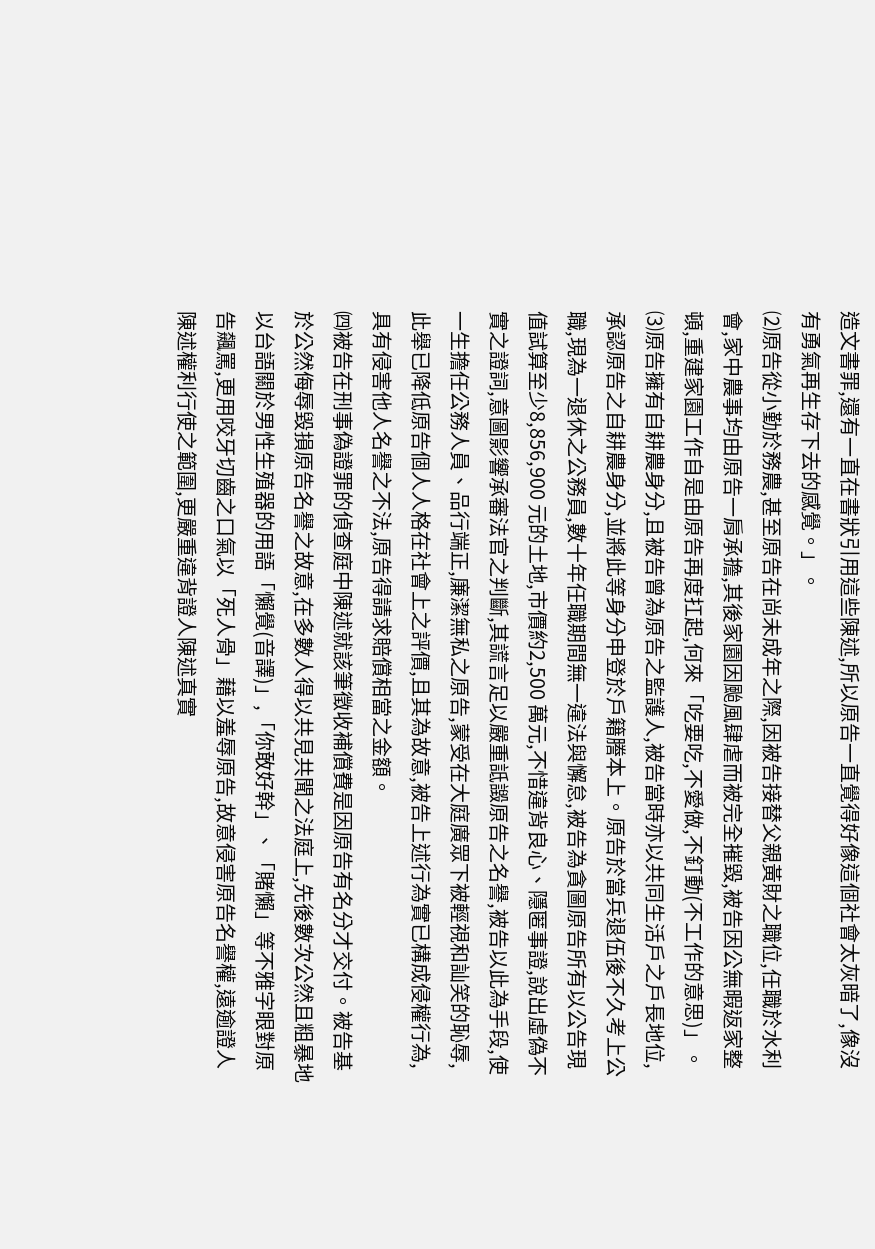造文書罪,還有一直在書狀引用這些陳述,所以原告一直覺得好像這個社會太灰暗了,像沒有勇氣再生存下去的感覺。」。
⑵原告從小勤於務農,甚至原告在尚未成年之際,因被告接替父親黃財之職位,任職於水利會,家中農事均由原告一肩承擔,其後家園因颱風肆虐而被完全摧毀,被告因公無暇返家整頓,重建家園工作自是由原告再度扛起,何來「吃要吃,不愛做,不釘動(不工作的意思)」。
⑶原告擁有自耕農身分,且被告曾為原告之監護人,被告當時亦以共同生活戶之戶長地位,承認原告之自耕農身分,並將此等身分申登於戶籍謄本上。原告於當兵退伍後不久考上公職,現為一退休之公務員,數十年任職期間無一違法與懈怠,被告為貪圖原告所有以公告現值試算至少8,856,900 元的土地,市價約2,500 萬元,不惜違背良心、隱匿事證,說出虛偽不實之證詞,意圖影響承審法官之判斷,其謊言足以嚴重詆譭原告之名譽,被告以此為手段,使一生擔任公務人員、品行端正,廉潔無私之原告,蒙受在大庭廣眾下被輕視和訕笑的恥辱,此舉已降低原告個人人格在社會上之評價,且其為故意,被告上述行為實已構成侵權行為,具有侵害他人名譽之不法,原告得請求賠償相當之金額。
㈣被告在刑事偽證罪的偵查庭中陳述就該筆徵收補償費是因原告有名分才交付。被告基於公然侮辱毀損原告名譽之故意,在多數人得以共見共聞之法庭上,先後數次公然且粗暴地以台語關於男性生殖器的用語「懶覺(音譯)」,「你敢好幹」、「賭懶」等不雅字眼對原告飆罵,更用咬牙切齒之口氣以「死人骨」藉以羞辱原告,故意侵害原告名譽權,遠逾證人陳述權利行使之範圍,更嚴重違背證人陳述真實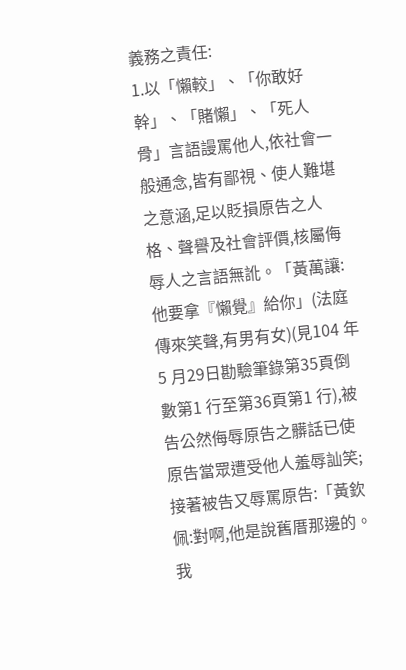義務之責任:
1.以「懶較」、「你敢好幹」、「賭懶」、「死人骨」言語謾罵他人,依社會一般通念,皆有鄙視、使人難堪之意涵,足以貶損原告之人格、聲譽及社會評價,核屬侮辱人之言語無訛。「黃萬讓:他要拿『懶覺』給你」(法庭傳來笑聲,有男有女)(見104 年5 月29日勘驗筆錄第35頁倒數第1 行至第36頁第1 行),被告公然侮辱原告之髒話已使原告當眾遭受他人羞辱訕笑;接著被告又辱罵原告:「黃欽佩:對啊,他是說舊厝那邊的。我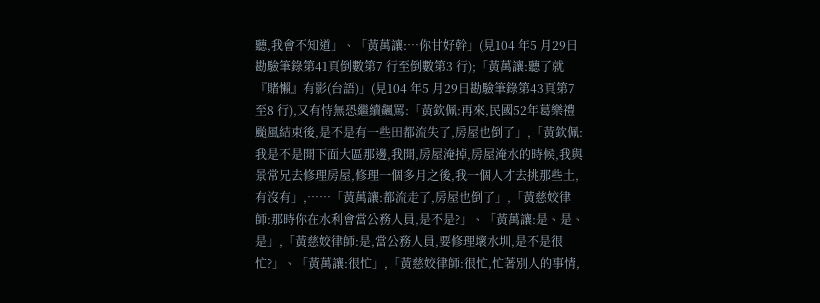聽,我會不知道」、「黃萬讓:…你甘好幹」(見104 年5 月29日勘驗筆錄第41頁倒數第7 行至倒數第3 行);「黃萬讓:聽了就『賭懶』有影(台語)」(見104 年5 月29日勘驗筆錄第43頁第7 至8 行),又有恃無恐繼續飆罵:「黃欽佩:再來,民國52年葛樂禮颱風結束後,是不是有一些田都流失了,房屋也倒了」,「黃欽佩:我是不是開下面大區那邊,我開,房屋淹掉,房屋淹水的時候,我與景常兄去修理房屋,修理一個多月之後,我一個人才去挑那些土,有沒有」,……「黃萬讓:都流走了,房屋也倒了」,「黃慈姣律師:那時你在水利會當公務人員,是不是?」、「黃萬讓:是、是、是」,「黃慈姣律師:是,當公務人員,要修理壞水圳,是不是很忙?」、「黃萬讓:很忙」,「黃慈姣律師:很忙,忙著別人的事情,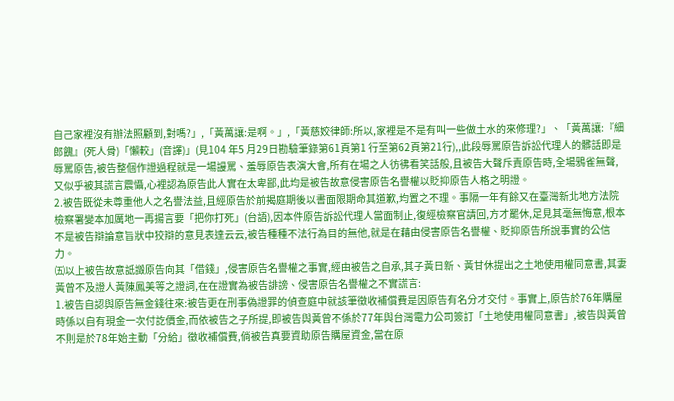自己家裡沒有辦法照顧到,對嗎?」,「黃萬讓:是啊。」,「黃慈姣律師:所以,家裡是不是有叫一些做土水的來修理?」、「黃萬讓:『細郎餽』(死人骨)「懶較」(音譯)」(見104 年5 月29日勘驗筆錄第61頁第1 行至第62頁第21行),,此段辱罵原告訴訟代理人的髒話即是辱罵原告,被告整個作證過程就是一場謾罵、羞辱原告表演大會,所有在場之人彷彿看笑話般,且被告大聲斥責原告時,全場鴉雀無聲,又似乎被其謊言震懾,心裡認為原告此人實在太卑鄙,此均是被告故意侵害原告名譽權以貶抑原告人格之明證。
2.被告既從未尊重他人之名譽法益,且經原告於前揭庭期後以書面限期命其道歉,均置之不理。事隔一年有餘又在臺灣新北地方法院檢察署變本加厲地一再揚言要「把你打死」(台語),因本件原告訴訟代理人當面制止,復經檢察官請回,方才罷休,足見其毫無悔意,根本不是被告辯論意旨狀中狡辯的意見表達云云,被告種種不法行為目的無他,就是在藉由侵害原告名譽權、貶抑原告所說事實的公信力。
㈤以上被告故意詆譭原告向其「借錢」,侵害原告名譽權之事實,經由被告之自承,其子黃日新、黃甘休提出之土地使用權同意書,其妻黃曾不及證人黃陳鳳美等之證詞,在在證實為被告誹謗、侵害原告名譽權之不實謊言:
1.被告自認與原告無金錢往來:被告更在刑事偽證罪的偵查庭中就該筆徵收補償費是因原告有名分才交付。事實上,原告於76年購屋時係以自有現金一次付訖價金,而依被告之子所提,即被告與黃曾不係於77年與台灣電力公司簽訂「土地使用權同意書」,被告與黃曾不則是於78年始主動「分給」徵收補償費,倘被告真要資助原告購屋資金,當在原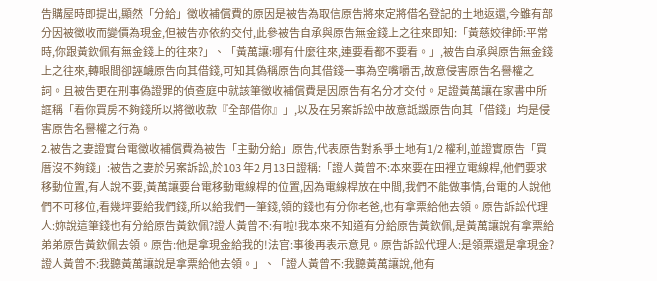告購屋時即提出,顯然「分給」徵收補償費的原因是被告為取信原告將來定將借名登記的土地返還,今雖有部分因被徵收而變價為現金,但被告亦依約交付,此參被告自承與原告無金錢上之往來即知:「黃慈姣律師:平常時,你跟黃欽佩有無金錢上的往來?」、「黃萬讓:哪有什麼往來,連要看都不要看。」,被告自承與原告無金錢上之往來,轉眼間卻誣衊原告向其借錢,可知其偽稱原告向其借錢一事為空嘴嚼舌,故意侵害原告名譽權之詞。且被告更在刑事偽證罪的偵查庭中就該筆徵收補償費是因原告有名分才交付。足證黃萬讓在家書中所誆稱「看你買房不夠錢所以將徵收款『全部借你』」,以及在另案訴訟中故意詆譭原告向其「借錢」均是侵害原告名譽權之行為。
2.被告之妻證實台電徵收補償費為被告「主動分給」原告,代表原告對系爭土地有1/2 權利,並證實原告「買厝沒不夠錢」:被告之妻於另案訴訟,於103 年2 月13日證稱:「證人黃曾不:本來要在田裡立電線桿,他們要求移動位置,有人說不要,黃萬讓要台電移動電線桿的位置,因為電線桿放在中間,我們不能做事情,台電的人說他們不可移位,看幾坪要給我們錢,所以給我們一筆錢,領的錢也有分你老爸,也有拿票給他去領。原告訴訟代理人:妳說這筆錢也有分給原告黃欽佩?證人黃曾不:有啦!我本來不知道有分給原告黃欽佩,是黃萬讓說有拿票給弟弟原告黃欽佩去領。原告:他是拿現金給我的!法官:事後再表示意見。原告訴訟代理人:是領票還是拿現金?證人黃曾不:我聽黃萬讓說是拿票給他去領。」、「證人黃曾不:我聽黃萬讓說,他有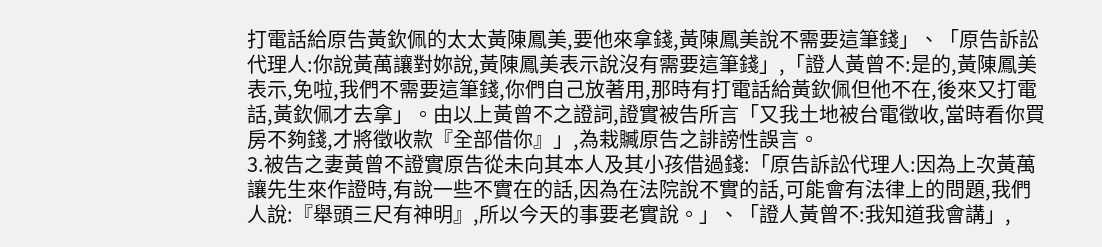打電話給原告黃欽佩的太太黃陳鳳美,要他來拿錢,黃陳鳳美說不需要這筆錢」、「原告訴訟代理人:你說黃萬讓對妳說,黃陳鳳美表示說沒有需要這筆錢」,「證人黃曾不:是的,黃陳鳳美表示,免啦,我們不需要這筆錢,你們自己放著用,那時有打電話給黃欽佩但他不在,後來又打電話,黃欽佩才去拿」。由以上黃曾不之證詞,證實被告所言「又我土地被台電徵收,當時看你買房不夠錢,才將徵收款『全部借你』」,為栽贓原告之誹謗性誤言。
3.被告之妻黃曾不證實原告從未向其本人及其小孩借過錢:「原告訴訟代理人:因為上次黃萬讓先生來作證時,有說一些不實在的話,因為在法院說不實的話,可能會有法律上的問題,我們人說:『舉頭三尺有神明』,所以今天的事要老實說。」、「證人黃曾不:我知道我會講」,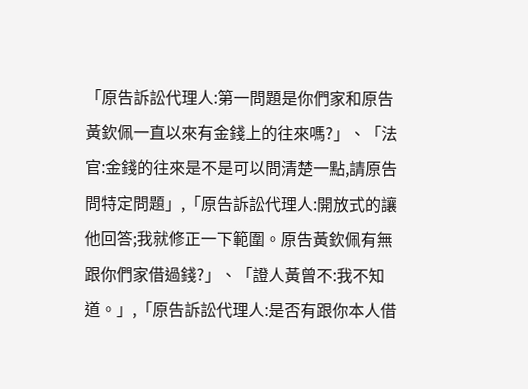「原告訴訟代理人:第一問題是你們家和原告黃欽佩一直以來有金錢上的往來嗎?」、「法官:金錢的往來是不是可以問清楚一點,請原告問特定問題」,「原告訴訟代理人:開放式的讓他回答;我就修正一下範圍。原告黃欽佩有無跟你們家借過錢?」、「證人黃曾不:我不知道。」,「原告訴訟代理人:是否有跟你本人借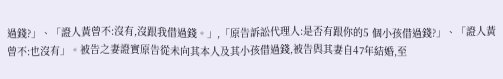過錢?」、「證人黃曾不:沒有,沒跟我借過錢。」,「原告訴訟代理人:是否有跟你的5 個小孩借過錢?」、「證人黃曾不:也沒有」。被告之妻證實原告從未向其本人及其小孩借過錢,被告與其妻自47年結婚,至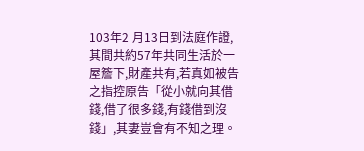103年2 月13日到法庭作證,其間共約57年共同生活於一屋簷下,財產共有,若真如被告之指控原告「從小就向其借錢,借了很多錢,有錢借到沒錢」,其妻豈會有不知之理。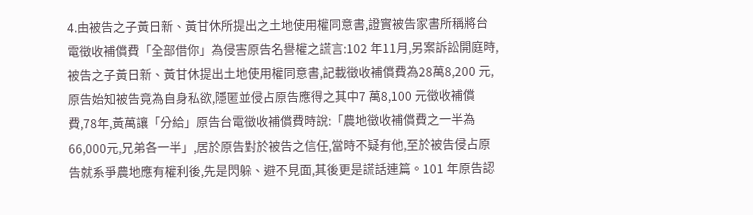4.由被告之子黃日新、黃甘休所提出之土地使用權同意書,證實被告家書所稱將台電徵收補償費「全部借你」為侵害原告名譽權之謊言:102 年11月,另案訴訟開庭時,被告之子黃日新、黃甘休提出土地使用權同意書,記載徵收補償費為28萬8,200 元,原告始知被告竟為自身私欲,隱匿並侵占原告應得之其中7 萬8,100 元徵收補償費,78年,黃萬讓「分給」原告台電徵收補償費時說:「農地徵收補償費之一半為66,000元,兄弟各一半」,居於原告對於被告之信任,當時不疑有他,至於被告侵占原告就系爭農地應有權利後,先是閃躲、避不見面,其後更是謊話連篇。101 年原告認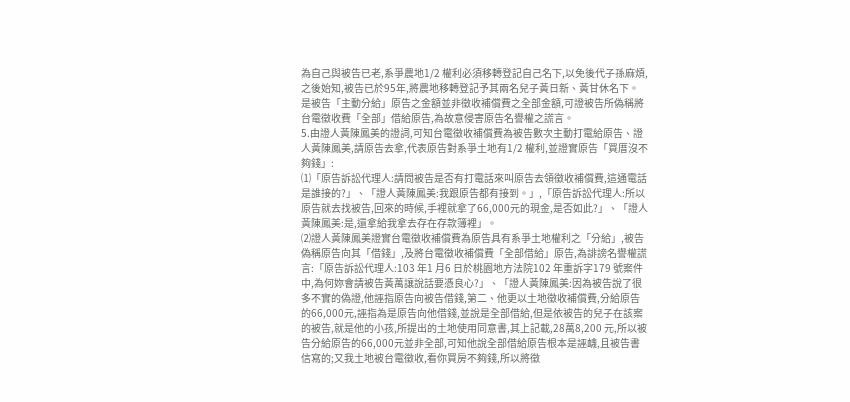為自己與被告已老,系爭農地1/2 權利必須移轉登記自己名下,以免後代子孫麻煩,之後始知,被告已於95年,將農地移轉登記予其兩名兒子黃日新、黃甘休名下。是被告「主動分給」原告之金額並非徵收補償費之全部金額,可證被告所偽稱將台電徵收費「全部」借給原告,為故意侵害原告名譽權之謊言。
5.由證人黃陳鳳美的證詞,可知台電徵收補償費為被告數次主動打電給原告、證人黃陳鳳美,請原告去拿,代表原告對系爭土地有1/2 權利,並證實原告「買厝沒不夠錢」:
⑴「原告訴訟代理人:請問被告是否有打電話來叫原告去領徵收補償費,這通電話是誰接的?」、「證人黃陳鳳美:我跟原告都有接到。」,「原告訴訟代理人:所以原告就去找被告,回來的時候,手裡就拿了66,000元的現金,是否如此?」、「證人黃陳鳳美:是,還拿給我拿去存在存款簿裡」。
⑵證人黃陳鳳美證實台電徵收補償費為原告具有系爭土地權利之「分給」,被告偽稱原告向其「借錢」,及將台電徵收補償費「全部借給」原告,為誹謗名譽權謊言:「原告訴訟代理人:103 年1 月6 日於桃園地方法院102 年重訴字179 號案件中,為何妳會請被告黃萬讓說話要憑良心?」、「證人黃陳鳳美:因為被告說了很多不實的偽證,他誣指原告向被告借錢,第二、他更以土地徵收補償費,分給原告的66,000元,誣指為是原告向他借錢,並說是全部借給,但是依被告的兒子在該案的被告,就是他的小孩,所提出的土地使用同意書,其上記載,28萬8,200 元,所以被告分給原告的66,000元並非全部,可知他說全部借給原告根本是誣衊,且被告書信寫的;又我土地被台電徵收,看你買房不夠錢,所以將徵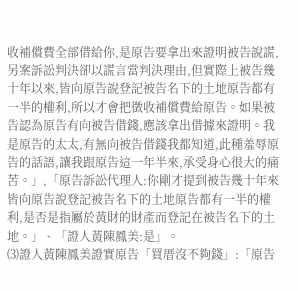收補償費全部借給你,是原告要拿出來證明被告說謊,另案訴訟判決卻以謊言當判決理由,但實際上被告幾十年以來,皆向原告說登記被告名下的土地原告都有一半的權利,所以才會把徵收補償費給原告。如果被告認為原告有向被告借錢,應該拿出借據來證明。我是原告的太太,有無向被告借錢我都知道,此種羞辱原告的話語,讓我跟原告這一年半來,承受身心很大的痛苦。」,「原告訴訟代理人:你剛才提到被告幾十年來皆向原告說登記被告名下的土地原告都有一半的權利,是否是指屬於黃財的財產而登記在被告名下的土地。」、「證人黃陳鳳美:是」。
⑶證人黃陳鳳美證實原告「買厝沒不夠錢」:「原告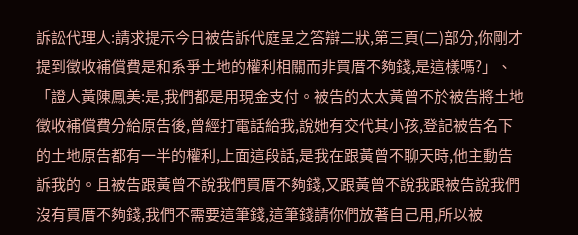訴訟代理人:請求提示今日被告訴代庭呈之答辯二狀,第三頁(二)部分,你剛才提到徵收補償費是和系爭土地的權利相關而非買厝不夠錢,是這樣嗎?」、「證人黃陳鳳美:是,我們都是用現金支付。被告的太太黃曾不於被告將土地徵收補償費分給原告後,曾經打電話給我,說她有交代其小孩,登記被告名下的土地原告都有一半的權利,上面這段話,是我在跟黃曾不聊天時,他主動告訴我的。且被告跟黃曾不說我們買厝不夠錢,又跟黃曾不說我跟被告說我們沒有買厝不夠錢,我們不需要這筆錢,這筆錢請你們放著自己用,所以被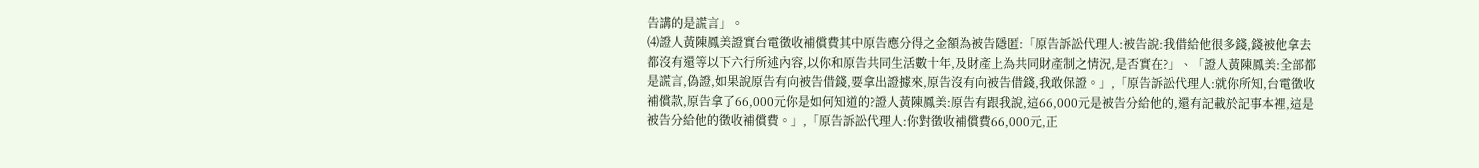告講的是謊言」。
⑷證人黃陳鳳美證實台電徵收補償費其中原告應分得之金額為被告隱匿:「原告訴訟代理人:被告說:我借給他很多錢,錢被他拿去都沒有還等以下六行所述內容,以你和原告共同生活數十年,及財產上為共同財產制之情況,是否實在?」、「證人黃陳鳳美:全部都是謊言,偽證,如果說原告有向被告借錢,要拿出證據來,原告沒有向被告借錢,我敢保證。」,「原告訴訟代理人:就你所知,台電徵收補償款,原告拿了66,000元你是如何知道的?證人黃陳鳳美:原告有跟我說,這66,000元是被告分給他的,還有記載於記事本裡,這是被告分給他的徵收補償費。」,「原告訴訟代理人:你對徵收補償費66,000元,正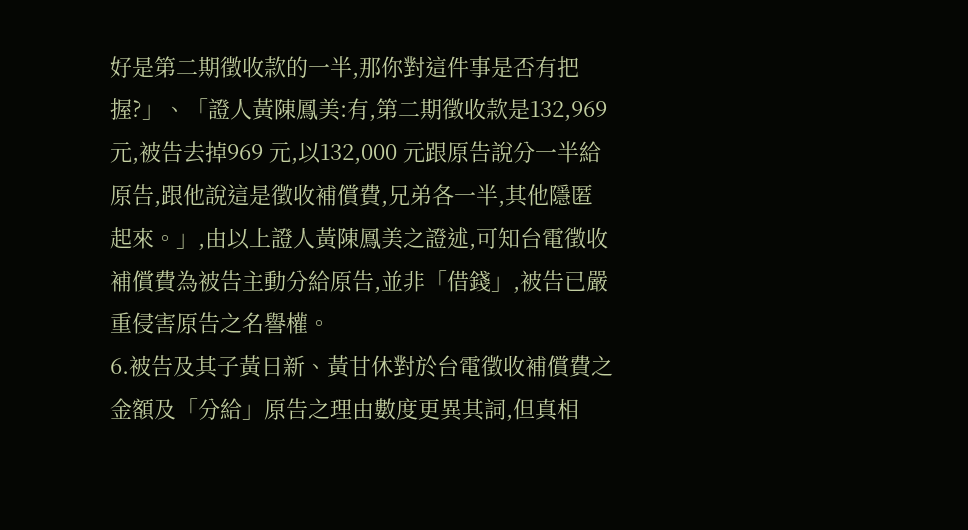好是第二期徵收款的一半,那你對這件事是否有把握?」、「證人黃陳鳳美:有,第二期徵收款是132,969 元,被告去掉969 元,以132,000 元跟原告說分一半給原告,跟他說這是徵收補償費,兄弟各一半,其他隱匿起來。」,由以上證人黃陳鳳美之證述,可知台電徵收補償費為被告主動分給原告,並非「借錢」,被告已嚴重侵害原告之名譽權。
6.被告及其子黃日新、黃甘休對於台電徵收補償費之金額及「分給」原告之理由數度更異其詞,但真相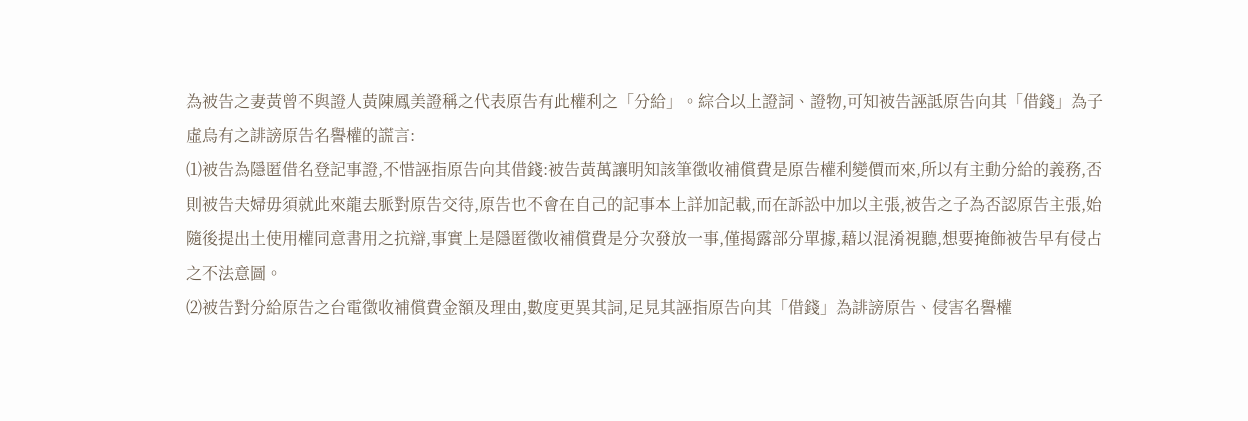為被告之妻黃曾不與證人黃陳鳳美證稱之代表原告有此權利之「分給」。綜合以上證詞、證物,可知被告誣詆原告向其「借錢」為子虛烏有之誹謗原告名譽權的謊言:
⑴被告為隱匿借名登記事證,不惜誣指原告向其借錢:被告黃萬讓明知該筆徵收補償費是原告權利變價而來,所以有主動分給的義務,否則被告夫婦毋須就此來龍去脈對原告交待,原告也不會在自己的記事本上詳加記載,而在訴訟中加以主張,被告之子為否認原告主張,始隨後提出土使用權同意書用之抗辯,事實上是隱匿徵收補償費是分次發放一事,僅揭露部分單據,藉以混淆視聽,想要掩飾被告早有侵占之不法意圖。
⑵被告對分給原告之台電徵收補償費金額及理由,數度更異其詞,足見其誣指原告向其「借錢」為誹謗原告、侵害名譽權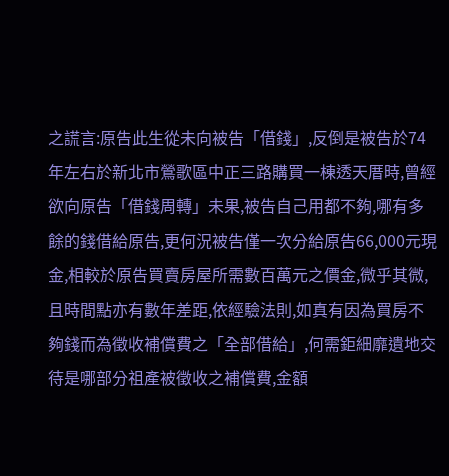之謊言:原告此生從未向被告「借錢」,反倒是被告於74年左右於新北市鶯歌區中正三路購買一棟透天厝時,曾經欲向原告「借錢周轉」未果,被告自己用都不夠,哪有多餘的錢借給原告,更何況被告僅一次分給原告66,000元現金,相較於原告買賣房屋所需數百萬元之價金,微乎其微,且時間點亦有數年差距,依經驗法則,如真有因為買房不夠錢而為徵收補償費之「全部借給」,何需鉅細靡遺地交待是哪部分祖產被徵收之補償費,金額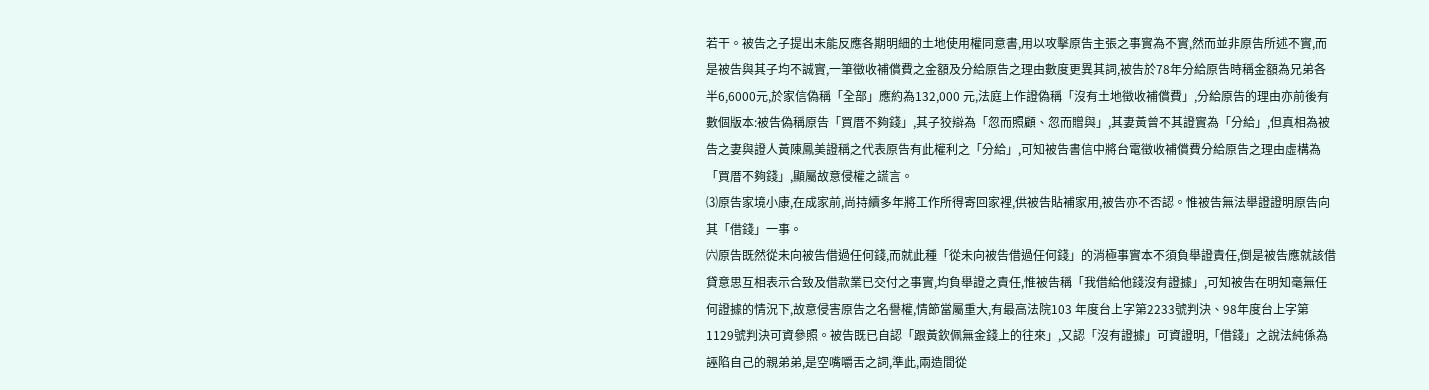若干。被告之子提出未能反應各期明細的土地使用權同意書,用以攻擊原告主張之事實為不實,然而並非原告所述不實,而是被告與其子均不誠實,一筆徵收補償費之金額及分給原告之理由數度更異其詞,被告於78年分給原告時稱金額為兄弟各半6,6000元,於家信偽稱「全部」應約為132,000 元,法庭上作證偽稱「沒有土地徵收補償費」,分給原告的理由亦前後有數個版本:被告偽稱原告「買厝不夠錢」,其子狡辯為「忽而照顧、忽而贈與」,其妻黃曾不其證實為「分給」,但真相為被告之妻與證人黃陳鳳美證稱之代表原告有此權利之「分給」,可知被告書信中將台電徵收補償費分給原告之理由虛構為「買厝不夠錢」,顯屬故意侵權之謊言。
⑶原告家境小康,在成家前,尚持續多年將工作所得寄回家裡,供被告貼補家用,被告亦不否認。惟被告無法舉證證明原告向其「借錢」一事。
㈥原告既然從未向被告借過任何錢,而就此種「從未向被告借過任何錢」的消極事實本不須負舉證責任,倒是被告應就該借貸意思互相表示合致及借款業已交付之事實,均負舉證之責任,惟被告稱「我借給他錢沒有證據」,可知被告在明知毫無任何證據的情況下,故意侵害原告之名譽權,情節當屬重大,有最高法院103 年度台上字第2233號判決、98年度台上字第1129號判決可資參照。被告既已自認「跟黃欽佩無金錢上的往來」,又認「沒有證據」可資證明,「借錢」之說法純係為誣陷自己的親弟弟,是空嘴嚼舌之詞,準此,兩造間從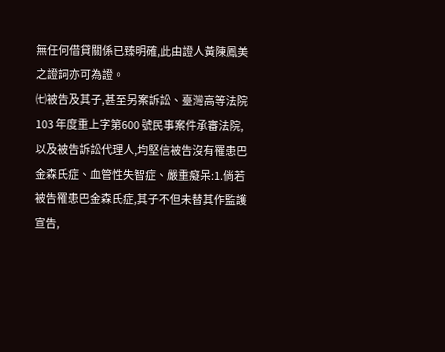無任何借貸關係已臻明確,此由證人黃陳鳳美之證詞亦可為證。
㈦被告及其子,甚至另案訴訟、臺灣高等法院103 年度重上字第600 號民事案件承審法院,以及被告訴訟代理人,均堅信被告沒有罹患巴金森氏症、血管性失智症、嚴重癡呆:1.倘若被告罹患巴金森氏症,其子不但未替其作監護宣告,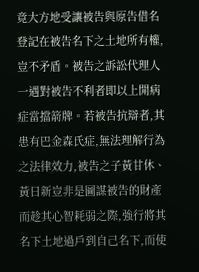竟大方地受讓被告與原告借名登記在被告名下之土地所有權,豈不矛盾。被告之訴訟代理人一遇對被告不利者即以上開病症當擋箭牌。若被告抗辯者,其患有巴金森氏症,無法理解行為之法律效力,被告之子黃甘休、黃日新豈非是圖謀被告的財產而趁其心智耗弱之際,強行將其名下土地過戶到自己名下,而使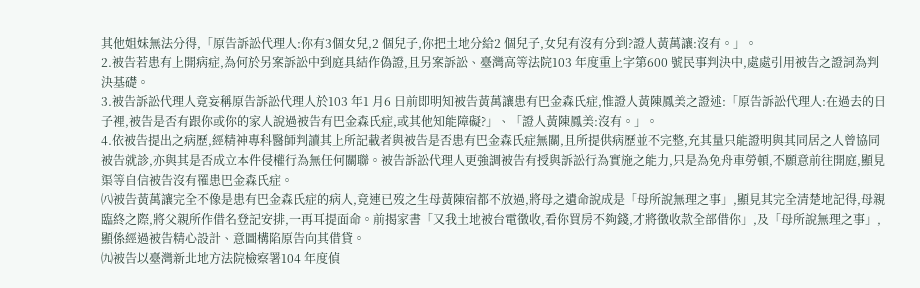其他姐妹無法分得,「原告訴訟代理人:你有3個女兒,2 個兒子,你把土地分給2 個兒子,女兒有沒有分到?證人黃萬讓:沒有。」。
2.被告若患有上開病症,為何於另案訴訟中到庭具結作偽證,且另案訴訟、臺灣高等法院103 年度重上字第600 號民事判決中,處處引用被告之證詞為判決基礎。
3.被告訴訟代理人竟妄稱原告訴訟代理人於103 年1 月6 日前即明知被告黃萬讓患有巴金森氏症,惟證人黃陳鳳美之證述:「原告訴訟代理人:在過去的日子裡,被告是否有跟你或你的家人說過被告有巴金森氏症,或其他知能障礙?」、「證人黃陳鳳美:沒有。」。
4.依被告提出之病歷,經精神專科醫師判讀其上所記載者與被告是否患有巴金森氏症無關,且所提供病歷並不完整,充其量只能證明與其同居之人曾協同被告就診,亦與其是否成立本件侵權行為無任何關聯。被告訴訟代理人更強調被告有授與訴訟行為實施之能力,只是為免舟車勞頓,不願意前往開庭,顯見渠等自信被告沒有罹患巴金森氏症。
㈧被告黃萬讓完全不像是患有巴金森氏症的病人,竟連已歿之生母黃陳宿都不放過,將母之遺命說成是「母所說無理之事」,顯見其完全清楚地記得,母親臨終之際,將父親所作借名登記安排,一再耳提面命。前揭家書「又我土地被台電徵收,看你買房不夠錢,才將徵收款全部借你」,及「母所說無理之事」,顯係經過被告精心設計、意圖構陷原告向其借貸。
㈨被告以臺灣新北地方法院檢察署104 年度偵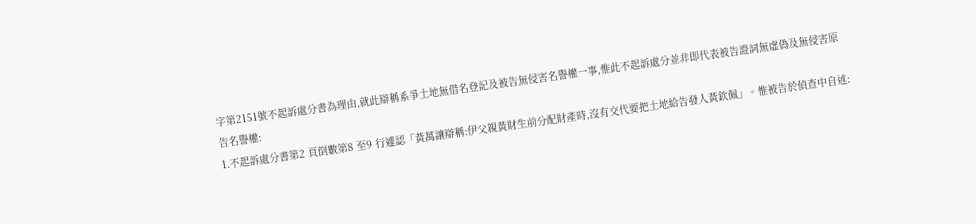字第2151號不起訴處分書為理由,就此辯稱系爭土地無借名登記及被告無侵害名譽權一事,惟此不起訴處分並非即代表被告證詞無虛偽及無侵害原告名譽權:
1.不起訴處分書第2 頁倒數第8 至9 行遽認「黃萬讓辯稱:伊父親黃財生前分配財產時,沒有交代要把土地給告發人黃欽佩」。惟被告於偵查中自述: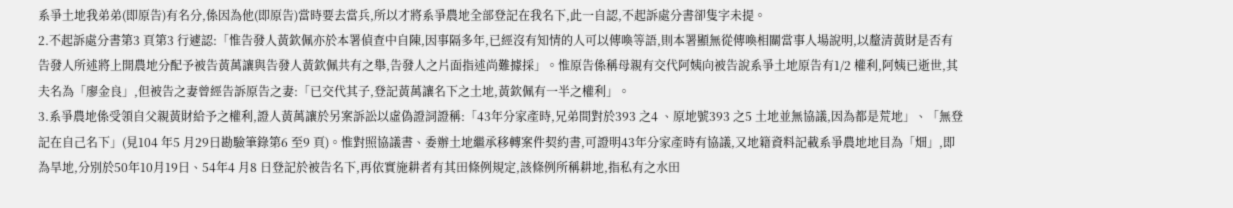系爭土地我弟弟(即原告)有名分,係因為他(即原告)當時要去當兵,所以才將系爭農地全部登記在我名下,此一自認,不起訴處分書卻隻字未提。
2.不起訴處分書第3 頁第3 行遽認:「惟告發人黃欽佩亦於本署偵查中自陳,因事隔多年,已經沒有知情的人可以傳喚等語,則本署顯無從傳喚相關當事人場說明,以釐清黃財是否有告發人所述將上開農地分配予被告黃萬讓與告發人黃欽佩共有之舉,告發人之片面指述尚難據採」。惟原告係稱母親有交代阿姨向被告說系爭土地原告有1/2 權利,阿姨已逝世,其夫名為「廖金良」,但被告之妻曾經告訴原告之妻:「已交代其子,登記黃萬讓名下之土地,黃欽佩有一半之權利」。
3.系爭農地係受領自父親黃財給予之權利,證人黃萬讓於另案訴訟以虛偽證詞證稱:「43年分家產時,兄弟間對於393 之4 、原地號393 之5 土地並無協議,因為都是荒地」、「無登記在自己名下」(見104 年5 月29日勘驗筆錄第6 至9 頁)。惟對照協議書、委辦土地繼承移轉案件契約書,可證明43年分家產時有協議,又地籍資料記載系爭農地地目為「畑」,即為旱地,分別於50年10月19日、54年4 月8 日登記於被告名下,再依實施耕者有其田條例規定,該條例所稱耕地,指私有之水田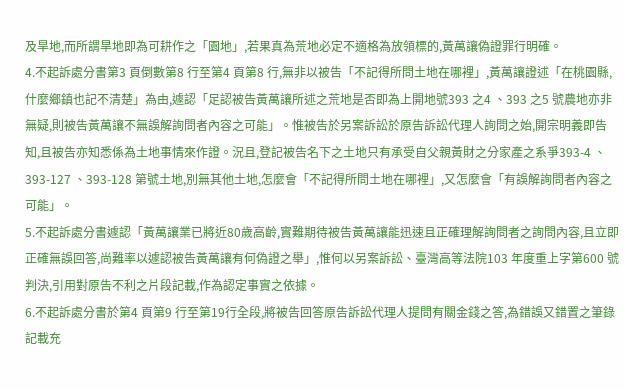及旱地,而所謂旱地即為可耕作之「園地」,若果真為荒地必定不適格為放領標的,黃萬讓偽證罪行明確。
4.不起訴處分書第3 頁倒數第8 行至第4 頁第8 行,無非以被告「不記得所問土地在哪裡」,黃萬讓證述「在桃園縣,什麼鄉鎮也記不清楚」為由,遽認「足認被告黃萬讓所述之荒地是否即為上開地號393 之4 、393 之5 號農地亦非無疑,則被告黃萬讓不無誤解詢問者內容之可能」。惟被告於另案訴訟於原告訴訟代理人詢問之始,開宗明義即告知,且被告亦知悉係為土地事情來作證。況且,登記被告名下之土地只有承受自父親黃財之分家產之系爭393-4 、393-127 、393-128 第號土地,別無其他土地,怎麼會「不記得所問土地在哪裡」,又怎麼會「有誤解詢問者內容之可能」。
5.不起訴處分書遽認「黃萬讓業已將近80歲高齡,實難期待被告黃萬讓能迅速且正確理解詢問者之詢問內容,且立即正確無誤回答,尚難率以遽認被告黃萬讓有何偽證之舉」,惟何以另案訴訟、臺灣高等法院103 年度重上字第600 號判決,引用對原告不利之片段記載,作為認定事實之依據。
6.不起訴處分書於第4 頁第9 行至第19行全段,將被告回答原告訴訟代理人提問有關金錢之答,為錯誤又錯置之筆錄記載充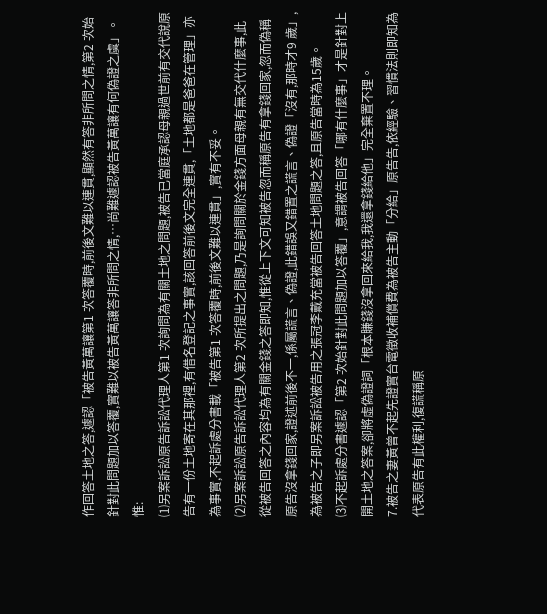作回答土地之答,遽認「被告黃萬讓第1 次答覆時,前後文難以連貫,顯然有答非所問之情,第2 次始針對此問題加以答覆,實難以被告黃萬讓答非所問之情,…尚難遽認被告黃萬讓有何偽證之虞」。惟:
⑴另案訴訟原告訴訟代理人第1 次詢問為有關土地之問題,被告已當庭承認母親過世前有交代說原告有一份土地寄在其那裡,有借名登記之事實,該回答前後文完全連貫,「土地都是爸爸在管理」亦為事實,不起訴處分書載「被告第1 次答覆時,前後文難以連貫」,實有不妥。
⑵另案訴訟原告訴訟代理人第2 次所提出之問題,乃是詢問關於金錢方面母親有無交代什麼事,此從被告回答之內容均為有關金錢之答即知,惟從上下文可知被告忽而稱原告有拿錢回家,忽而偽稱原告沒拿錢回家,證述前後不一,係屬謊言、偽證,此錯誤又錯置之謊言、偽證「沒有,那時才9 歲」,為被告之子即另案訴訟被告用之張冠李戴充當被告回答土地問題之答,且原告當時為15歲。
⑶不起訴處分書遽認「第2 次始針對此問題加以答覆」,意謂被告回答「哪有什麼事」才是針對上開土地之答案,卻將虛偽證詞「根本賺錢沒拿回來給我,我還拿錢給他」完全棄置不理。
7.被告之妻黃曾不起先證實台電徵收補償費為被告主動「分給」原告告,依經驗、習慣法則即知為代表原告有此權利,復謊稱原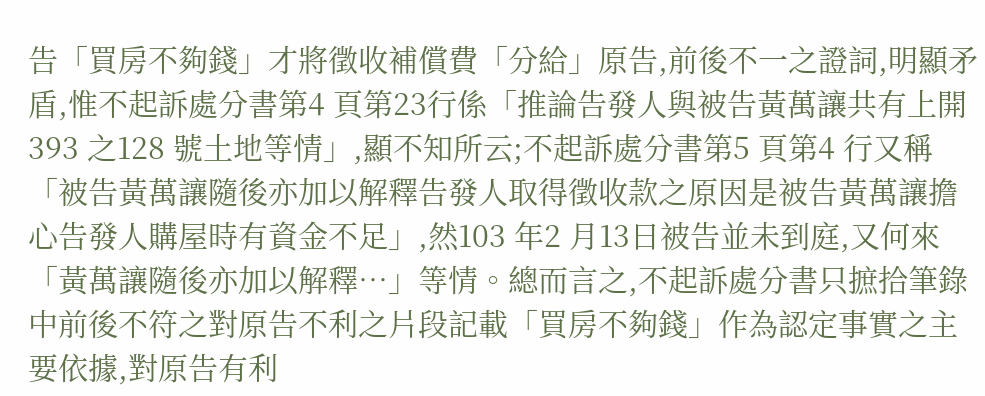告「買房不夠錢」才將徵收補償費「分給」原告,前後不一之證詞,明顯矛盾,惟不起訴處分書第4 頁第23行係「推論告發人與被告黃萬讓共有上開393 之128 號土地等情」,顯不知所云;不起訴處分書第5 頁第4 行又稱「被告黃萬讓隨後亦加以解釋告發人取得徵收款之原因是被告黃萬讓擔心告發人購屋時有資金不足」,然103 年2 月13日被告並未到庭,又何來「黃萬讓隨後亦加以解釋…」等情。總而言之,不起訴處分書只摭拾筆錄中前後不符之對原告不利之片段記載「買房不夠錢」作為認定事實之主要依據,對原告有利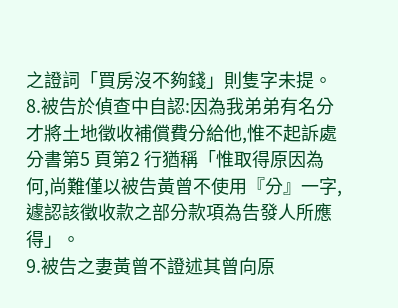之證詞「買房沒不夠錢」則隻字未提。
8.被告於偵查中自認:因為我弟弟有名分才將土地徵收補償費分給他,惟不起訴處分書第5 頁第2 行猶稱「惟取得原因為何,尚難僅以被告黃曾不使用『分』一字,遽認該徵收款之部分款項為告發人所應得」。
9.被告之妻黃曾不證述其曾向原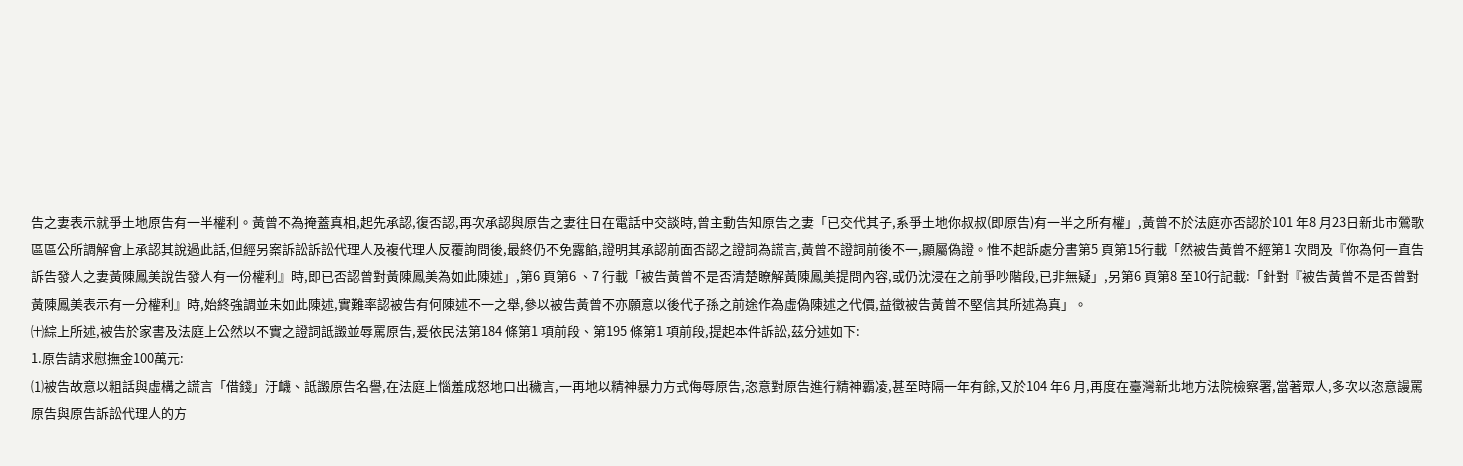告之妻表示就爭土地原告有一半權利。黃曾不為掩蓋真相,起先承認,復否認,再次承認與原告之妻往日在電話中交談時,曾主動告知原告之妻「已交代其子,系爭土地你叔叔(即原告)有一半之所有權」,黃曾不於法庭亦否認於101 年8 月23日新北市鶯歌區區公所調解會上承認其說過此話,但經另案訴訟訴訟代理人及複代理人反覆詢問後,最終仍不免露餡,證明其承認前面否認之證詞為謊言,黃曾不證詞前後不一,顯屬偽證。惟不起訴處分書第5 頁第15行載「然被告黃曾不經第1 次問及『你為何一直告訴告發人之妻黃陳鳳美說告發人有一份權利』時,即已否認曾對黃陳鳳美為如此陳述」,第6 頁第6 、7 行載「被告黃曾不是否清楚瞭解黃陳鳳美提問內容,或仍沈浸在之前爭吵階段,已非無疑」,另第6 頁第8 至10行記載:「針對『被告黃曾不是否曾對黃陳鳳美表示有一分權利』時,始終強調並未如此陳述,實難率認被告有何陳述不一之舉,參以被告黃曾不亦願意以後代子孫之前途作為虛偽陳述之代價,益徵被告黃曾不堅信其所述為真」。
㈩綜上所述,被告於家書及法庭上公然以不實之證詞詆譭並辱罵原告,爰依民法第184 條第1 項前段、第195 條第1 項前段,提起本件訴訟,茲分述如下:
1.原告請求慰撫金100萬元:
⑴被告故意以粗話與虛構之謊言「借錢」汙衊、詆譭原告名譽,在法庭上惱羞成怒地口出穢言,一再地以精神暴力方式侮辱原告,恣意對原告進行精神霸凌,甚至時隔一年有餘,又於104 年6 月,再度在臺灣新北地方法院檢察署,當著眾人,多次以恣意謾罵原告與原告訴訟代理人的方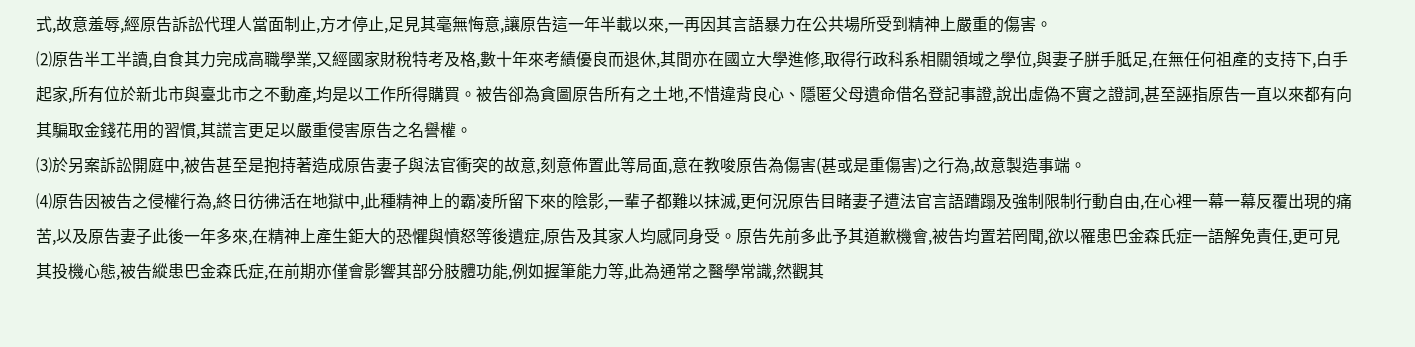式,故意羞辱,經原告訴訟代理人當面制止,方才停止,足見其毫無悔意,讓原告這一年半載以來,一再因其言語暴力在公共場所受到精神上嚴重的傷害。
⑵原告半工半讀,自食其力完成高職學業,又經國家財稅特考及格,數十年來考績優良而退休,其間亦在國立大學進修,取得行政科系相關領域之學位,與妻子胼手胝足,在無任何祖產的支持下,白手起家,所有位於新北市與臺北市之不動產,均是以工作所得購買。被告卻為貪圖原告所有之土地,不惜違背良心、隱匿父母遺命借名登記事證,說出虛偽不實之證詞,甚至誣指原告一直以來都有向其騙取金錢花用的習慣,其謊言更足以嚴重侵害原告之名譽權。
⑶於另案訴訟開庭中,被告甚至是抱持著造成原告妻子與法官衝突的故意,刻意佈置此等局面,意在教唆原告為傷害(甚或是重傷害)之行為,故意製造事端。
⑷原告因被告之侵權行為,終日彷彿活在地獄中,此種精神上的霸凌所留下來的陰影,一輩子都難以抹滅,更何況原告目睹妻子遭法官言語蹧蹋及強制限制行動自由,在心裡一幕一幕反覆出現的痛苦,以及原告妻子此後一年多來,在精神上產生鉅大的恐懼與憤怒等後遺症,原告及其家人均感同身受。原告先前多此予其道歉機會,被告均置若罔聞,欲以罹患巴金森氏症一語解免責任,更可見其投機心態,被告縱患巴金森氏症,在前期亦僅會影響其部分肢體功能,例如握筆能力等,此為通常之醫學常識,然觀其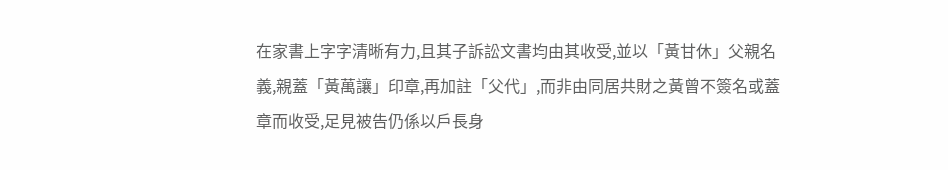在家書上字字清晰有力,且其子訴訟文書均由其收受,並以「黃甘休」父親名義,親蓋「黃萬讓」印章,再加註「父代」,而非由同居共財之黃曾不簽名或蓋章而收受,足見被告仍係以戶長身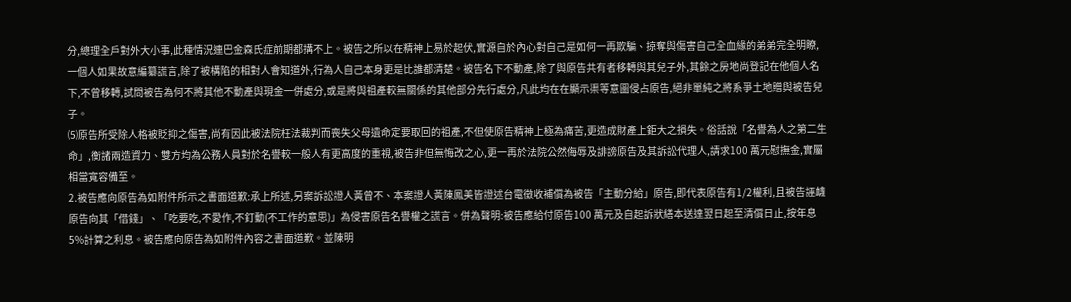分,總理全戶對外大小事,此種情況連巴金森氏症前期都搆不上。被告之所以在精神上易於起伏,實源自於內心對自己是如何一再欺騙、掠奪與傷害自己全血緣的弟弟完全明瞭,一個人如果故意編纂謊言,除了被構陷的相對人會知道外,行為人自己本身更是比誰都清楚。被告名下不動產,除了與原告共有者移轉與其兒子外,其餘之房地尚登記在他個人名下,不曾移轉,試問被告為何不將其他不動產與現金一併處分,或是將與祖產較無關係的其他部分先行處分,凡此均在在顯示渠等意圖侵占原告,絕非單純之將系爭土地贈與被告兒子。
⑸原告所受除人格被貶抑之傷害,尚有因此被法院枉法裁判而喪失父母遺命定要取回的祖產,不但使原告精神上極為痛苦,更造成財產上鉅大之損失。俗話說「名譽為人之第二生命」,衡諸兩造資力、雙方均為公務人員對於名譽較一般人有更高度的重視,被告非但無悔改之心,更一再於法院公然侮辱及誹謗原告及其訴訟代理人,請求100 萬元慰撫金,實屬相當寬容備至。
2.被告應向原告為如附件所示之書面道歉:承上所述,另案訴訟證人黃曾不、本案證人黃陳鳳美皆證述台電徵收補償為被告「主動分給」原告,即代表原告有1/2權利,且被告誣衊原告向其「借錢」、「吃要吃,不愛作,不釘動(不工作的意思)」為侵害原告名譽權之謊言。併為聲明:被告應給付原告100 萬元及自起訴狀繕本送達翌日起至清償日止,按年息5%計算之利息。被告應向原告為如附件內容之書面道歉。並陳明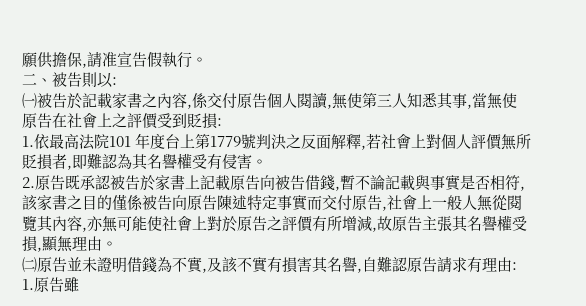願供擔保,請准宣告假執行。
二、被告則以:
㈠被告於記載家書之內容,係交付原告個人閱讀,無使第三人知悉其事,當無使原告在社會上之評價受到貶損:
1.依最高法院101 年度台上第1779號判決之反面解釋,若社會上對個人評價無所貶損者,即難認為其名譽權受有侵害。
2.原告既承認被告於家書上記載原告向被告借錢,暫不論記載與事實是否相符,該家書之目的僅係被告向原告陳述特定事實而交付原告,社會上一般人無從閱覽其內容,亦無可能使社會上對於原告之評價有所增減,故原告主張其名譽權受損,顯無理由。
㈡原告並未證明借錢為不實,及該不實有損害其名譽,自難認原告請求有理由:
1.原告雖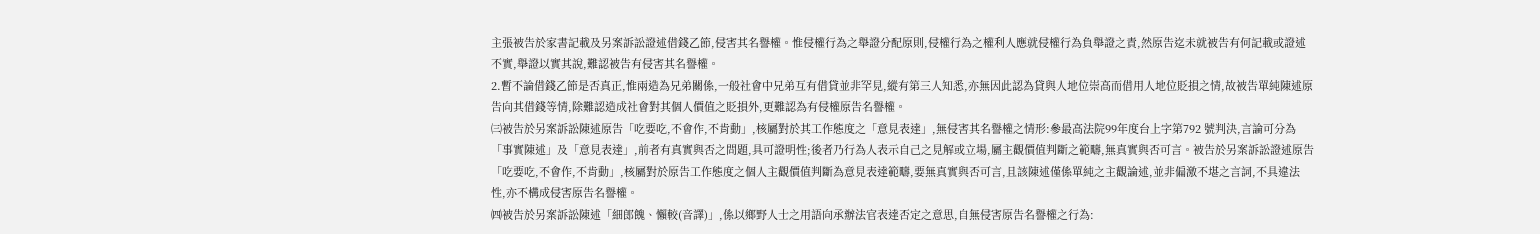主張被告於家書記載及另案訴訟證述借錢乙節,侵害其名譽權。惟侵權行為之舉證分配原則,侵權行為之權利人應就侵權行為負舉證之責,然原告迄未就被告有何記載或證述不實,舉證以實其說,難認被告有侵害其名譽權。
2.暫不論借錢乙節是否真正,惟兩造為兄弟關係,一般社會中兄弟互有借貸並非罕見,縱有第三人知悉,亦無因此認為貸與人地位崇高而借用人地位貶損之情,故被告單純陳述原告向其借錢等情,除難認造成社會對其個人價值之貶損外,更難認為有侵權原告名譽權。
㈢被告於另案訴訟陳述原告「吃要吃,不會作,不肯動」,核屬對於其工作態度之「意見表達」,無侵害其名譽權之情形:參最高法院99年度台上字第792 號判決,言論可分為「事實陳述」及「意見表達」,前者有真實與否之問題,具可證明性;後者乃行為人表示自己之見解或立場,屬主觀價值判斷之範疇,無真實與否可言。被告於另案訴訟證述原告「吃要吃,不會作,不肯動」,核屬對於原告工作態度之個人主觀價值判斷為意見表達範疇,要無真實與否可言,且該陳述僅係單純之主觀論述,並非偏激不堪之言詞,不具違法性,亦不構成侵害原告名譽權。
㈣被告於另案訴訟陳述「細郎餽、懶較(音譯)」,係以鄉野人士之用語向承辦法官表達否定之意思,自無侵害原告名譽權之行為: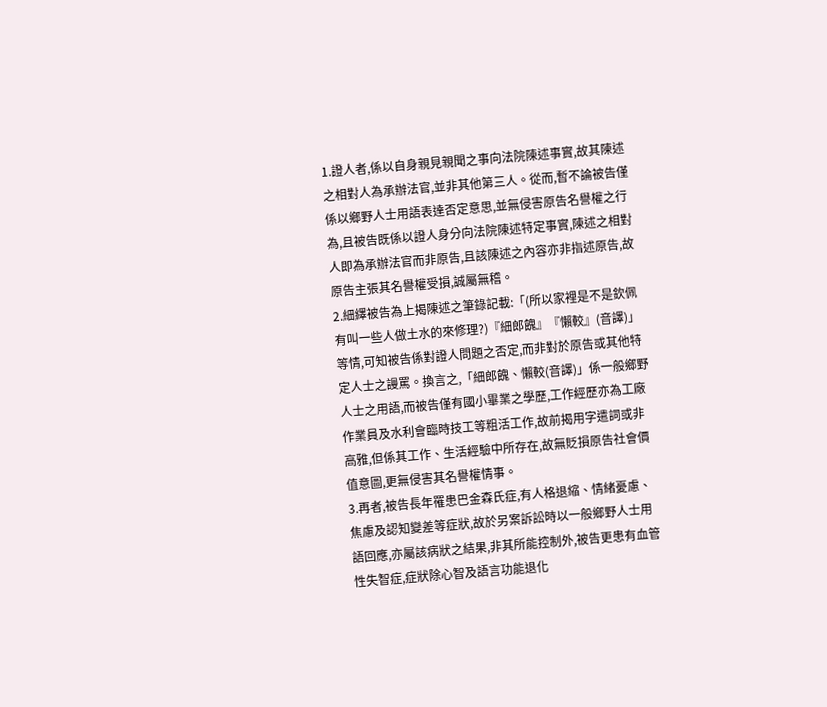1.證人者,係以自身親見親聞之事向法院陳述事實,故其陳述之相對人為承辦法官,並非其他第三人。從而,暫不論被告僅係以鄉野人士用語表達否定意思,並無侵害原告名譽權之行為,且被告既係以證人身分向法院陳述特定事實,陳述之相對人即為承辦法官而非原告,且該陳述之內容亦非指述原告,故原告主張其名譽權受損,誠屬無稽。
2.細繹被告為上揭陳述之筆錄記載:「(所以家裡是不是欽佩有叫一些人做土水的來修理?)『細郎餽』『懶較』(音譯)」等情,可知被告係對證人問題之否定,而非對於原告或其他特定人士之謾罵。換言之,「細郎餽、懶較(音譯)」係一般鄉野人士之用語,而被告僅有國小畢業之學歷,工作經歷亦為工廠作業員及水利會臨時技工等粗活工作,故前揭用字遣詞或非高雅,但係其工作、生活經驗中所存在,故無貶損原告社會價值意圖,更無侵害其名譽權情事。
3.再者,被告長年罹患巴金森氏症,有人格退縮、情緒憂慮、焦慮及認知變差等症狀,故於另案訴訟時以一般鄉野人士用語回應,亦屬該病狀之結果,非其所能控制外,被告更患有血管性失智症,症狀除心智及語言功能退化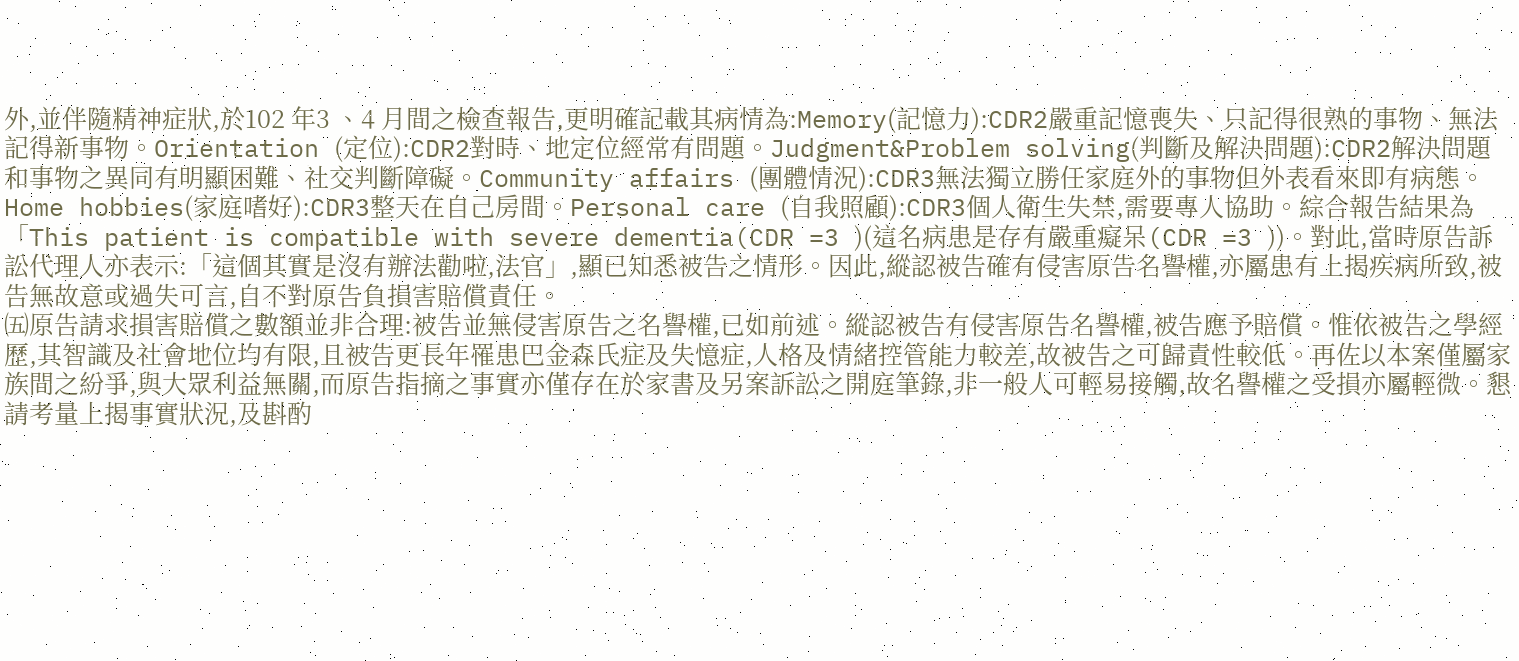外,並伴隨精神症狀,於102 年3 、4 月間之檢查報告,更明確記載其病情為:Memory(記憶力):CDR2嚴重記憶喪失、只記得很熟的事物、無法記得新事物。Orientation (定位):CDR2對時、地定位經常有問題。Judgment&Problem solving(判斷及解決問題):CDR2解決問題和事物之異同有明顯困難、社交判斷障礙。Community affairs (團體情況):CDR3無法獨立勝任家庭外的事物但外表看來即有病態。Home hobbies(家庭嗜好):CDR3整天在自己房間。Personal care (自我照顧):CDR3個人衛生失禁,需要專人協助。綜合報告結果為「This patient is compatible with severe dementia(CDR =3 )(這名病患是存有嚴重癡呆(CDR =3 ))。對此,當時原告訴訟代理人亦表示:「這個其實是沒有辦法勸啦,法官」,顯已知悉被告之情形。因此,縱認被告確有侵害原告名譽權,亦屬患有上揭疾病所致,被告無故意或過失可言,自不對原告負損害賠償責任。
㈤原告請求損害賠償之數額並非合理:被告並無侵害原告之名譽權,已如前述。縱認被告有侵害原告名譽權,被告應予賠償。惟依被告之學經歷,其智識及社會地位均有限,且被告更長年罹患巴金森氏症及失憶症,人格及情緒控管能力較差,故被告之可歸責性較低。再佐以本案僅屬家族間之紛爭,與大眾利益無關,而原告指摘之事實亦僅存在於家書及另案訴訟之開庭筆錄,非一般人可輕易接觸,故名譽權之受損亦屬輕微。懇請考量上揭事實狀況,及斟酌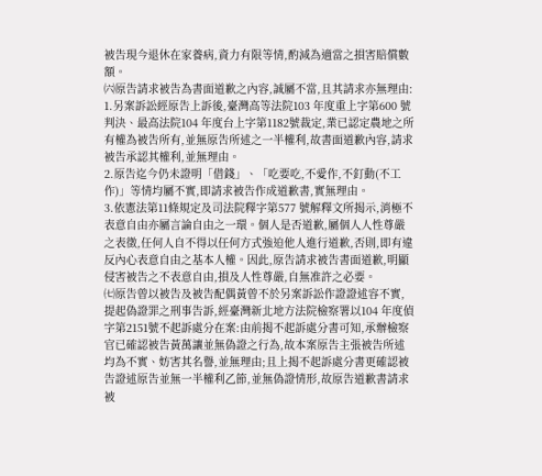被告現今退休在家養病,資力有限等情,酌減為適當之損害賠償數額。
㈥原告請求被告為書面道歉之內容,誠屬不當,且其請求亦無理由:
1.另案訴訟經原告上訴後,臺灣高等法院103 年度重上字第600 號判決、最高法院104 年度台上字第1182號裁定,業已認定農地之所有權為被告所有,並無原告所述之一半權利,故書面道歉內容,請求被告承認其權利,並無理由。
2.原告迄今仍未證明「借錢」、「吃要吃,不愛作,不釘動(不工作)」等情均屬不實,即請求被告作成道歉書,實無理由。
3.依憲法第11條規定及司法院釋字第577 號解釋文所揭示,消極不表意自由亦屬言論自由之一環。個人是否道歉,屬個人人性尊嚴之表徵,任何人自不得以任何方式強迫他人進行道歉,否則,即有違反內心表意自由之基本人權。因此,原告請求被告書面道歉,明顯侵害被告之不表意自由,損及人性尊嚴,自無准許之必要。
㈦原告曾以被告及被告配偶黃曾不於另案訴訟作證證述容不實,提起偽證罪之刑事告訴,經臺灣新北地方法院檢察署以104 年度偵字第2151號不起訴處分在案:由前揭不起訴處分書可知,承辦檢察官已確認被告黃萬讓並無偽證之行為,故本案原告主張被告所述均為不實、妨害其名譽,並無理由;且上揭不起訴處分書更確認被告證述原告並無一半權利乙節,並無偽證情形,故原告道歉書請求被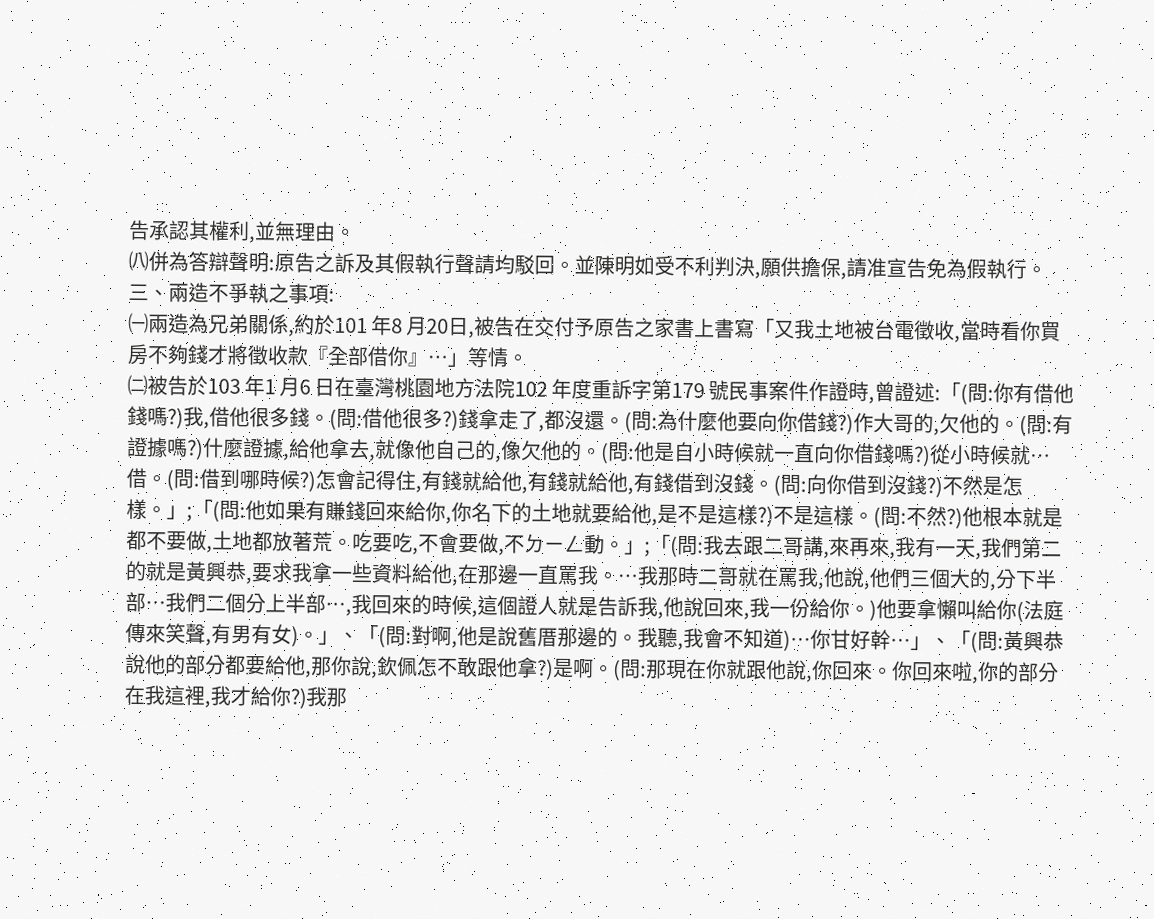告承認其權利,並無理由。
㈧併為答辯聲明:原告之訴及其假執行聲請均駁回。並陳明如受不利判決,願供擔保,請准宣告免為假執行。
三、兩造不爭執之事項:
㈠兩造為兄弟關係,約於101 年8 月20日,被告在交付予原告之家書上書寫「又我土地被台電徵收,當時看你買房不夠錢才將徵收款『全部借你』…」等情。
㈡被告於103 年1 月6 日在臺灣桃園地方法院102 年度重訴字第179 號民事案件作證時,曾證述:「(問:你有借他錢嗎?)我,借他很多錢。(問:借他很多?)錢拿走了,都沒還。(問:為什麼他要向你借錢?)作大哥的,欠他的。(問:有證據嗎?)什麼證據,給他拿去,就像他自己的,像欠他的。(問:他是自小時候就一直向你借錢嗎?)從小時候就…借。(問:借到哪時候?)怎會記得住,有錢就給他,有錢就給他,有錢借到沒錢。(問:向你借到沒錢?)不然是怎樣。」;「(問:他如果有賺錢回來給你,你名下的土地就要給他,是不是這樣?)不是這樣。(問:不然?)他根本就是都不要做,土地都放著荒。吃要吃,不會要做,不ㄉㄧㄥ動。」;「(問:我去跟二哥講,來再來,我有一天,我們第二的就是黃興恭,要求我拿一些資料給他,在那邊一直罵我。…我那時二哥就在罵我,他說,他們三個大的,分下半部…我們二個分上半部…,我回來的時候,這個證人就是告訴我,他說回來,我一份給你。)他要拿懶叫給你(法庭傳來笑聲,有男有女)。」、「(問:對啊,他是說舊厝那邊的。我聽,我會不知道)…你甘好幹…」、「(問:黃興恭說他的部分都要給他,那你說,欽佩怎不敢跟他拿?)是啊。(問:那現在你就跟他說,你回來。你回來啦,你的部分在我這裡,我才給你?)我那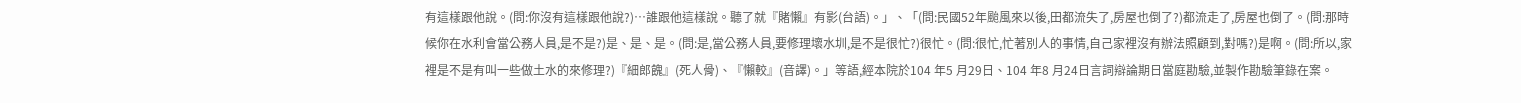有這樣跟他說。(問:你沒有這樣跟他說?)…誰跟他這樣說。聽了就『賭懶』有影(台語)。」、「(問:民國52年颱風來以後,田都流失了,房屋也倒了?)都流走了,房屋也倒了。(問:那時候你在水利會當公務人員,是不是?)是、是、是。(問:是,當公務人員,要修理壞水圳,是不是很忙?)很忙。(問:很忙,忙著別人的事情,自己家裡沒有辦法照顧到,對嗎?)是啊。(問:所以,家裡是不是有叫一些做土水的來修理?)『細郎餽』(死人骨)、『懶較』(音譯)。」等語,經本院於104 年5 月29日、104 年8 月24日言詞辯論期日當庭勘驗,並製作勘驗筆錄在案。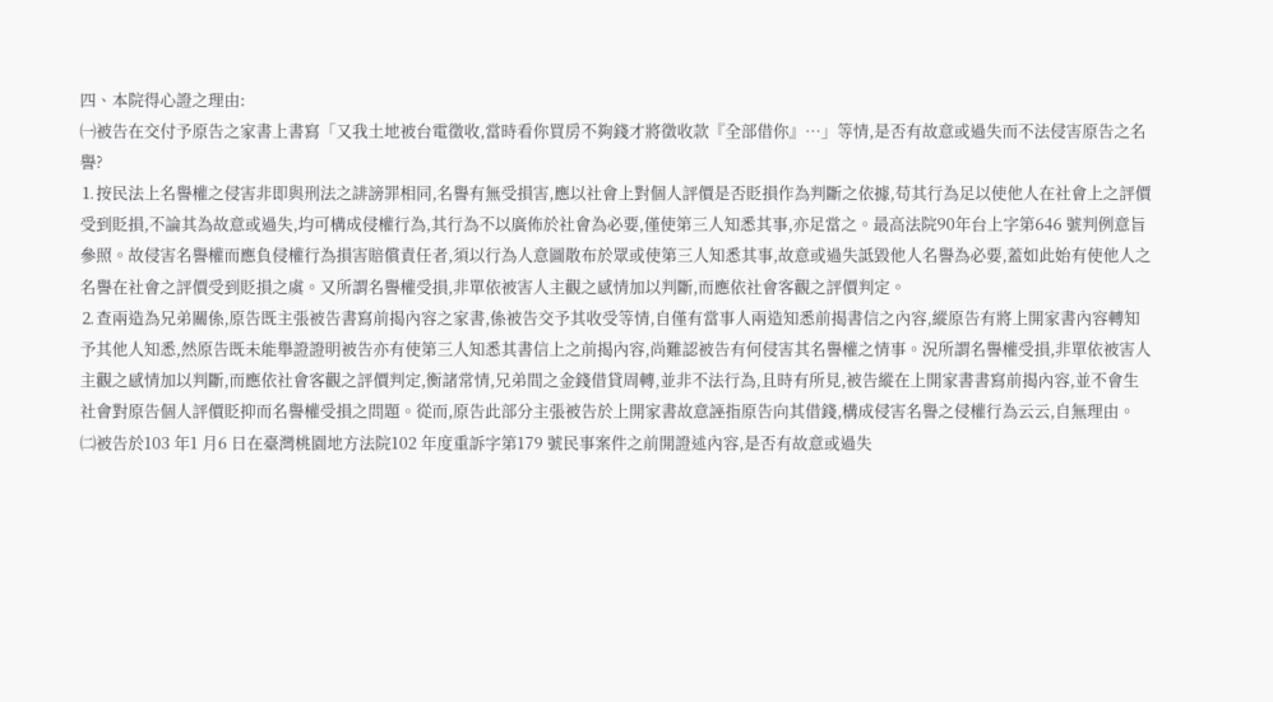四、本院得心證之理由:
㈠被告在交付予原告之家書上書寫「又我土地被台電徵收,當時看你買房不夠錢才將徵收款『全部借你』…」等情,是否有故意或過失而不法侵害原告之名譽?
⒈按民法上名譽權之侵害非即與刑法之誹謗罪相同,名譽有無受損害,應以社會上對個人評價是否貶損作為判斷之依據,苟其行為足以使他人在社會上之評價受到貶損,不論其為故意或過失,均可構成侵權行為,其行為不以廣佈於社會為必要,僅使第三人知悉其事,亦足當之。最高法院90年台上字第646 號判例意旨參照。故侵害名譽權而應負侵權行為損害賠償責任者,須以行為人意圖散布於眾或使第三人知悉其事,故意或過失詆毀他人名譽為必要,蓋如此始有使他人之名譽在社會之評價受到貶損之虞。又所謂名譽權受損,非單依被害人主觀之感情加以判斷,而應依社會客觀之評價判定。
⒉查兩造為兄弟關係,原告既主張被告書寫前揭內容之家書,係被告交予其收受等情,自僅有當事人兩造知悉前揭書信之內容,縱原告有將上開家書內容轉知予其他人知悉,然原告既未能舉證證明被告亦有使第三人知悉其書信上之前揭內容,尚難認被告有何侵害其名譽權之情事。況所謂名譽權受損,非單依被害人主觀之感情加以判斷,而應依社會客觀之評價判定,衡諸常情,兄弟間之金錢借貸周轉,並非不法行為,且時有所見,被告縱在上開家書書寫前揭內容,並不會生社會對原告個人評價貶抑而名譽權受損之問題。從而,原告此部分主張被告於上開家書故意誣指原告向其借錢,構成侵害名譽之侵權行為云云,自無理由。
㈡被告於103 年1 月6 日在臺灣桃園地方法院102 年度重訴字第179 號民事案件之前開證述內容,是否有故意或過失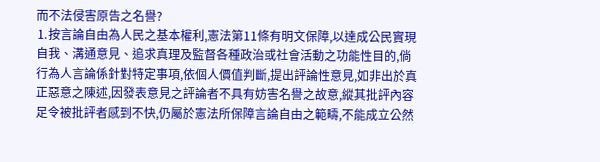而不法侵害原告之名譽?
⒈按言論自由為人民之基本權利,憲法第11條有明文保障,以達成公民實現自我、溝通意見、追求真理及監督各種政治或社會活動之功能性目的,倘行為人言論係針對特定事項,依個人價值判斷,提出評論性意見,如非出於真正惡意之陳述,因發表意見之評論者不具有妨害名譽之故意,縱其批評內容足令被批評者感到不快,仍屬於憲法所保障言論自由之範疇,不能成立公然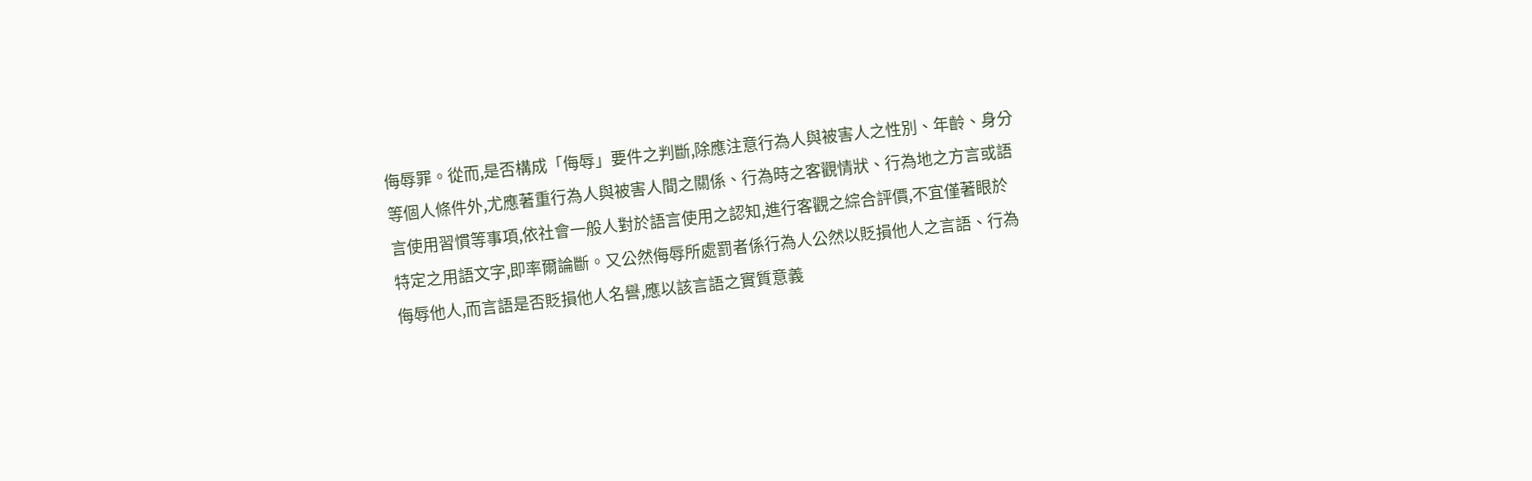侮辱罪。從而,是否構成「侮辱」要件之判斷,除應注意行為人與被害人之性別、年齡、身分等個人條件外,尤應著重行為人與被害人間之關係、行為時之客觀情狀、行為地之方言或語言使用習慣等事項,依社會一般人對於語言使用之認知,進行客觀之綜合評價,不宜僅著眼於特定之用語文字,即率爾論斷。又公然侮辱所處罰者係行為人公然以貶損他人之言語、行為侮辱他人,而言語是否貶損他人名譽,應以該言語之實質意義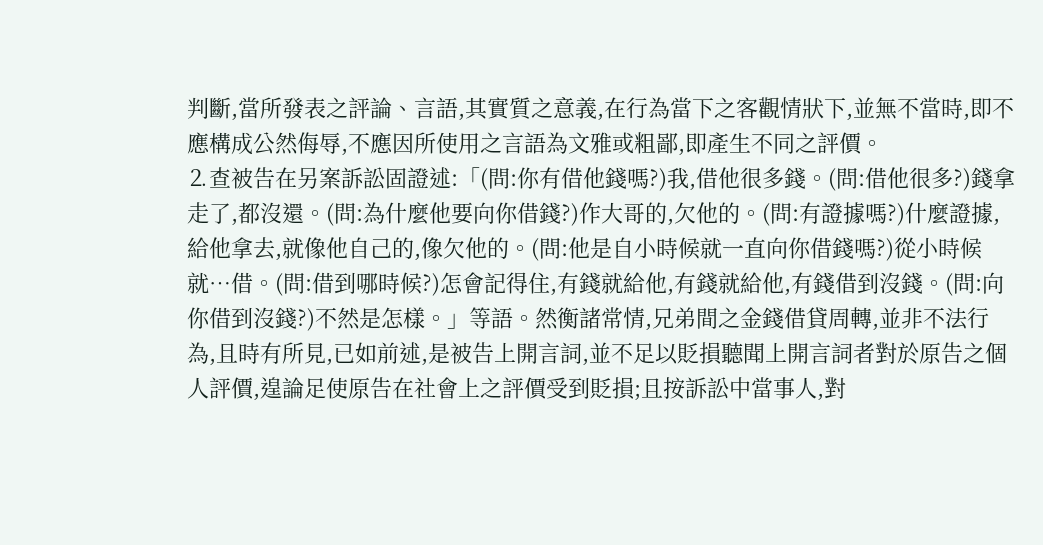判斷,當所發表之評論、言語,其實質之意義,在行為當下之客觀情狀下,並無不當時,即不應構成公然侮辱,不應因所使用之言語為文雅或粗鄙,即產生不同之評價。
⒉查被告在另案訴訟固證述:「(問:你有借他錢嗎?)我,借他很多錢。(問:借他很多?)錢拿走了,都沒還。(問:為什麼他要向你借錢?)作大哥的,欠他的。(問:有證據嗎?)什麼證據,給他拿去,就像他自己的,像欠他的。(問:他是自小時候就一直向你借錢嗎?)從小時候就…借。(問:借到哪時候?)怎會記得住,有錢就給他,有錢就給他,有錢借到沒錢。(問:向你借到沒錢?)不然是怎樣。」等語。然衡諸常情,兄弟間之金錢借貸周轉,並非不法行為,且時有所見,已如前述,是被告上開言詞,並不足以貶損聽聞上開言詞者對於原告之個人評價,遑論足使原告在社會上之評價受到貶損;且按訴訟中當事人,對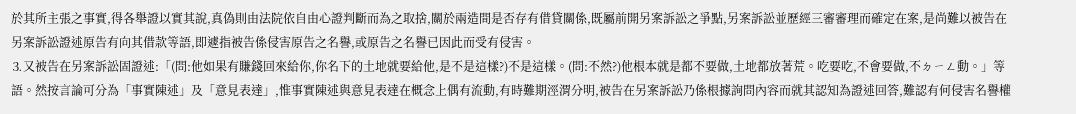於其所主張之事實,得各舉證以實其說,真偽則由法院依自由心證判斷而為之取捨,關於兩造間是否存有借貸關係,既屬前開另案訴訟之爭點,另案訴訟並歷經三審審理而確定在案,是尚難以被告在另案訴訟證述原告有向其借款等語,即遽指被告係侵害原告之名譽,或原告之名譽已因此而受有侵害。
⒊又被告在另案訴訟固證述:「(問:他如果有賺錢回來給你,你名下的土地就要給他,是不是這樣?)不是這樣。(問:不然?)他根本就是都不要做,土地都放著荒。吃要吃,不會要做,不ㄉㄧㄥ動。」等語。然按言論可分為「事實陳述」及「意見表達」,惟事實陳述與意見表達在概念上偶有流動,有時難期涇渭分明,被告在另案訴訟乃係根據詢問內容而就其認知為證述回答,難認有何侵害名譽權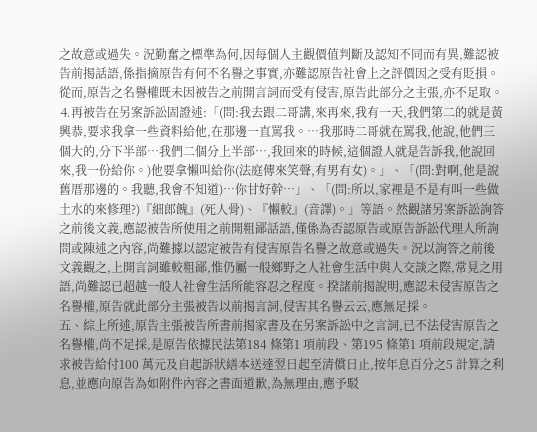之故意或過失。況勤奮之標準為何,因每個人主觀價值判斷及認知不同而有異,難認被告前揭話語,係指摘原告有何不名譽之事實,亦難認原告社會上之評價因之受有貶損。從而,原告之名譽權既未因被告之前開言詞而受有侵害,原告此部分之主張,亦不足取。
⒋再被告在另案訴訟固證述:「(問:我去跟二哥講,來再來,我有一天,我們第二的就是黃興恭,要求我拿一些資料給他,在那邊一直罵我。…我那時二哥就在罵我,他說,他們三個大的,分下半部…我們二個分上半部…,我回來的時候,這個證人就是告訴我,他說回來,我一份給你。)他要拿懶叫給你(法庭傳來笑聲,有男有女)。」、「(問:對啊,他是說舊厝那邊的。我聽,我會不知道)…你甘好幹…」、「(問:所以,家裡是不是有叫一些做土水的來修理?)『細郎餽』(死人骨)、『懶較』(音譯)。」等語。然觀諸另案訴訟詢答之前後文義,應認被告所使用之前開粗鄙話語,僅係為否認原告或原告訴訟代理人所詢問或陳述之內容,尚難據以認定被告有侵害原告名譽之故意或過失。況以詢答之前後文義觀之,上開言詞雖較粗鄙,惟仍屬一般鄉野之人社會生活中與人交談之際,常見之用語,尚難認已超越一般人社會生活所能容忍之程度。揆諸前揭說明,應認未侵害原告之名譽權,原告就此部分主張被告以前揭言詞,侵害其名譽云云,應無足採。
五、綜上所述,原告主張被告所書前揭家書及在另案訴訟中之言詞,已不法侵害原告之名譽權,尚不足採,是原告依據民法第184 條第1 項前段、第195 條第1 項前段規定,請求被告給付100 萬元及自起訴狀繕本送達翌日起至清償日止,按年息百分之5 計算之利息,並應向原告為如附件內容之書面道歉,為無理由,應予駁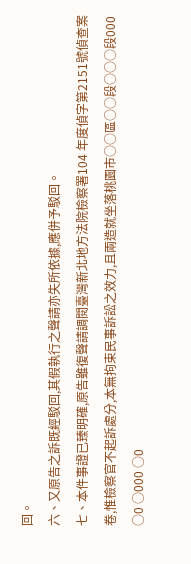回。
六、又原告之訴既經駁回,其假執行之聲請亦失所依據,應併予駁回。
七、本件事證已臻明確,原告雖復聲請調閱臺灣新北地方法院檢察署104 年度偵字第2151號偵查案卷,惟檢察官不起訴處分,本無拘束民事訴訟之效力,且兩造就坐落桃園市○○區○○段○○○段000 ○0 ○000 ○0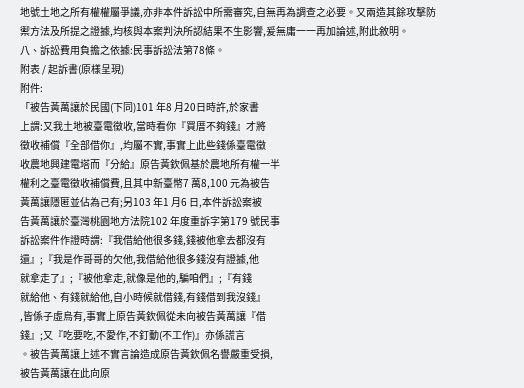地號土地之所有權權屬爭議,亦非本件訴訟中所需審究,自無再為調查之必要。又兩造其餘攻擊防禦方法及所提之證據,均核與本案判決所認結果不生影響,爰無庸一一再加論述,附此敘明。
八、訴訟費用負擔之依據:民事訴訟法第78條。
附表 / 起訴書(原樣呈現)
附件:
「被告黃萬讓於民國(下同)101 年8 月20日時許,於家書
上謂:又我土地被臺電徵收,當時看你『買厝不夠錢』才將
徵收補償『全部借你』,均屬不實,事實上此些錢係臺電徵
收農地興建電塔而『分給』原告黃欽佩基於農地所有權一半
權利之臺電徵收補償費,且其中新臺幣7 萬8,100 元為被告
黃萬讓隱匿並佔為己有;另103 年1 月6 日,本件訴訟案被
告黃萬讓於臺灣桃園地方法院102 年度重訴字第179 號民事
訴訟案件作證時謂:『我借給他很多錢,錢被他拿去都沒有
還』;『我是作哥哥的欠他,我借給他很多錢沒有證據,他
就拿走了』;『被他拿走,就像是他的,騙咱們』;『有錢
就給他、有錢就給他,自小時候就借錢,有錢借到我沒錢』
,皆係子虛烏有,事實上原告黃欽佩從未向被告黃萬讓『借
錢』;又『吃要吃,不愛作,不釘動(不工作)』亦係謊言
。被告黃萬讓上述不實言論造成原告黃欽佩名譽嚴重受損,
被告黃萬讓在此向原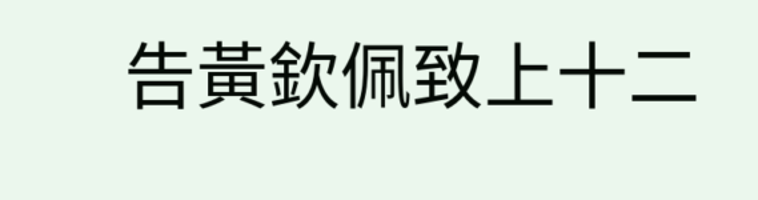告黃欽佩致上十二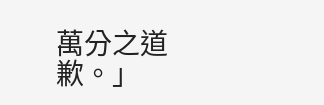萬分之道歉。」